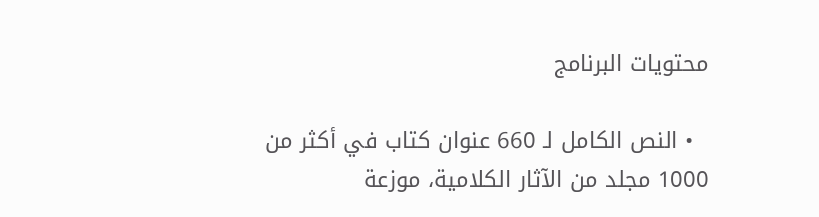محتويات البرنامج

  • النص الكامل لـ 660 عنوان كتاب في أكثر من 1000 مجلد من الآثار الكلامية، موزعة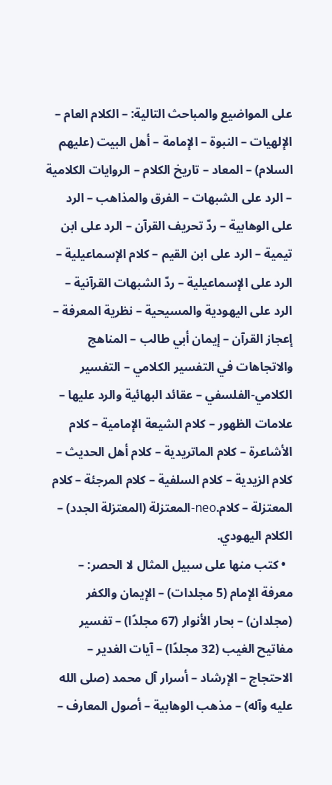على المواضيع والمباحث التالية: – الكلام العام – الإلهيات – النبوة – الإمامة – أهل البيت (عليهم السلام) – المعاد – تاريخ الكلام – الروايات الكلامية – الرد على الشبهات – الفرق والمذاهب – الرد على الوهابية – ردّ تحريف القرآن – الرد على ابن تيمية – الرد على ابن القيم – كلام الإسماعيلية – الرد على الإسماعيلية – ردّ الشبهات القرآنية – الرد على اليهودية والمسيحية – نظرية المعرفة – إعجاز القرآن – إيمان أبي طالب – المناهج والاتجاهات في التفسير الكلامي – التفسير الكلامي-الفلسفي – عقائد البهائية والرد عليها – علامات الظهور – كلام الشيعة الإمامية – كلام الأشاعرة – كلام الماتريدية – كلام أهل الحديث – كلام الزيدية – كلام السلفية – كلام المرجئة – كلام المعتزلة – كلام.neo-المعتزلة (المعتزلة الجدد) – الكلام اليهودي.
  • كتب منها على سبيل المثال لا الحصر: – معرفة الإمام (5 مجلدات) – الإيمان والكفر (مجلدان) – بحار الأنوار (67 مجلدًا) – تفسير مفاتيح الغيب (32 مجلدًا) – آيات الغدير – الاحتجاج – الإرشاد – أسرار آل محمد (صلى الله عليه وآله) – مذهب الوهابية – أصول المعارف –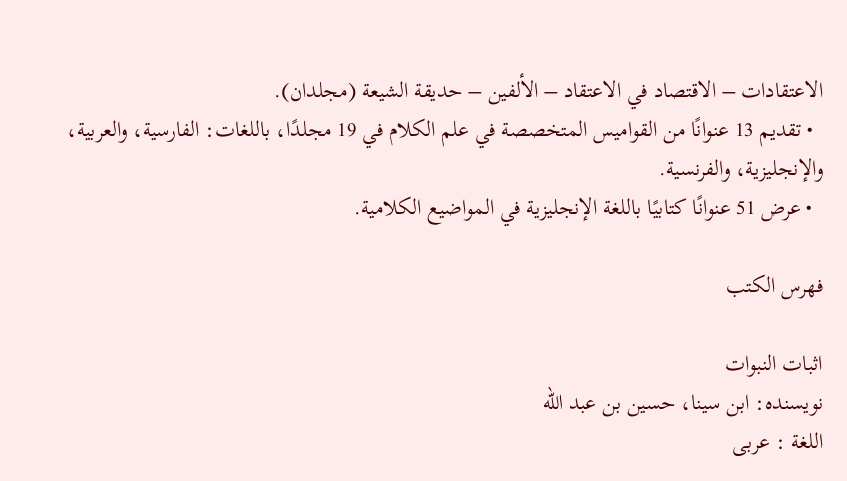الاعتقادات – الاقتصاد في الاعتقاد – الألفين – حديقة الشيعة (مجلدان).
  • تقديم 13 عنوانًا من القواميس المتخصصة في علم الكلام في 19 مجلدًا، باللغات: الفارسية، والعربية، والإنجليزية، والفرنسية.
  • عرض 51 عنوانًا كتابيًا باللغة الإنجليزية في المواضيع الكلامية.

فهرس الكتب

اثبات النبوات
نویسنده: ابن سینا، حسین بن عبد الله
اللغة : عربی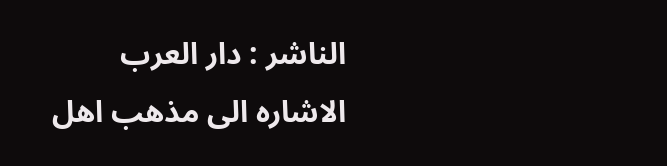الناشر : دار العرب
الاشاره الی مذهب اهل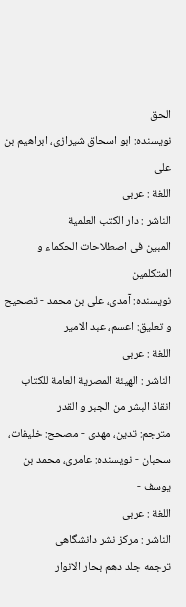الحق
نویسنده: ابو اسحاق شیرازی، ابراهیم بن علی
اللغة : عربی
الناشر : دار الکتب العلمية
المبین فی اصطلاحات الحکماء و المتکلمین
نویسنده: آمدی، علی بن محمد - تصحيح و تعليق: اعسم، عبد الامیر
اللغة : عربی
الناشر : الهیئة المصریة العامة للکتاب
انقاذ البشر من الجبر و القدر
مترجم: تدین، مهدی - مصحح: خلیفات، سحبان - نویسنده: عامری، محمد بن یوسف -
اللغة : عربی
الناشر : مرکز نشر دانشگاهی
ترجمه جلد دهم بحار الانوار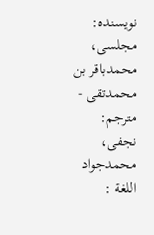نویسنده: مجلسی، محمدباقر بن محمدتقی - مترجم: نجفی، محمدجواد
اللغة :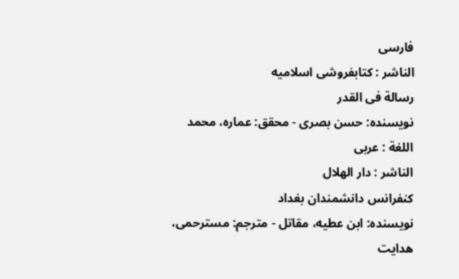فارسی
الناشر : کتابفروشی اسلاميه
رسالة فی القدر
نویسنده: حسن بصری - محقق: عماره، محمد
اللغة : عربی
الناشر : دار الهلال
کنفرانس دانشمندان بغداد
نویسنده: ابن عطیه، مقاتل - مترجم: مسترحمی، هدایت‌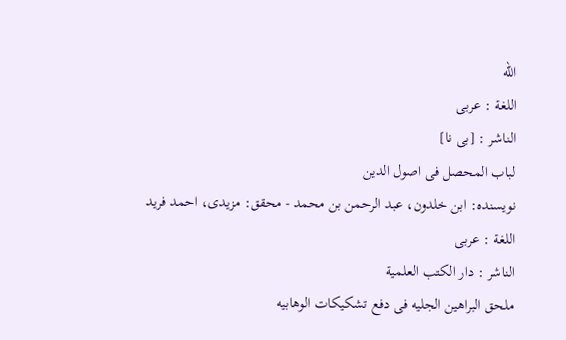الله
اللغة : عربی
الناشر : [بی‌ نا]
لباب المحصل فی اصول الدین
نویسنده: ابن خلدون، عبد الرحمن بن محمد - محقق: مزیدی، احمد فرید
اللغة : عربی
الناشر : دار الکتب العلمية
ملحق البراهین الجلیه فی دفع تشکیکات الوهابیه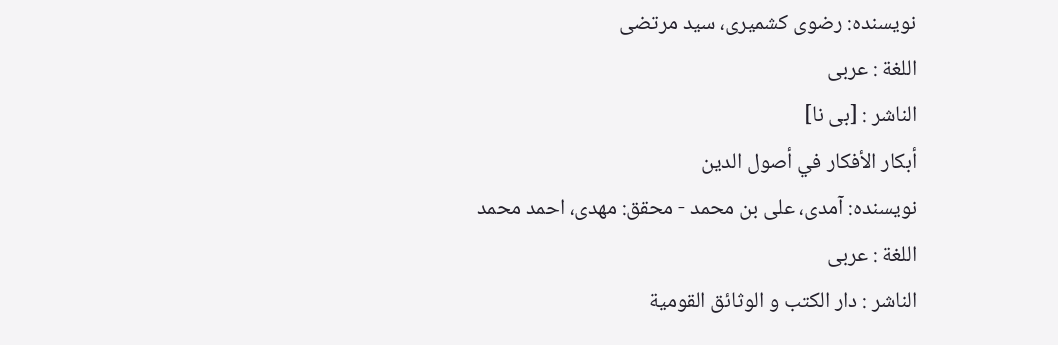نویسنده: رضوی کشمیری، سید مرتضی
اللغة : عربی
الناشر : [بی‌ نا]
أبکار الأفکار في أصول الدین
نویسنده: آمدی، علی بن محمد - محقق: مهدی، احمد محمد
اللغة : عربی
الناشر : دار الکتب و الوثائق القومية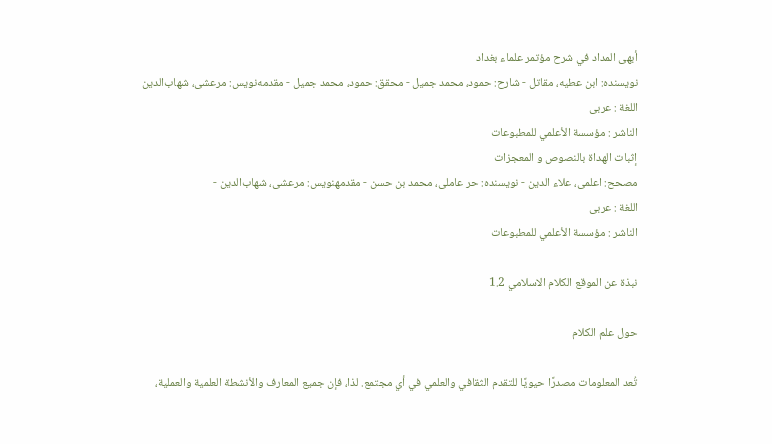أبهی المداد في شرح مؤتمر علماء بغداد
نویسنده: ابن عطیه، مقاتل - شارح: حمود، محمد جمیل - محقق: حمود، محمد جمیل - مقدمه‌نويس: مرعشی، شهاب‌الدین
اللغة : عربی
الناشر : مؤسسة الأعلمي للمطبوعات
إثبات الهداة بالنصوص و المعجزات
مصحح: اعلمی، علاء الدین - نویسنده: حر عاملی، محمد بن حسن - مقدمهنويس: مرعشی، شهاب‌الدین -
اللغة : عربی
الناشر : مؤسسة الأعلمي للمطبوعات

نبذة عن الموقع الكلام الاسلامي 1.2

حول علم الكلام

تُعد المعلومات مصدرًا حيويًا للتقدم الثقافي والعلمي في أي مجتمع. لذا، فإن جميع المعارف والأنشطة العلمية والعملية،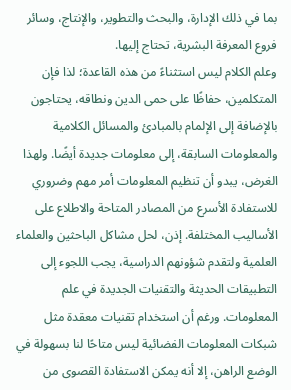بما في ذلك الإدارة، والبحث والتطوير، والإنتاج، وسائر فروع المعرفة البشرية، تحتاج إليها.
وعلم الكلام ليس استثناءً من هذه القاعدة؛ لذا فإن المتكلمين، حفاظًا على حمى الدين ونطاقه، يحتاجون بالإضافة إلى الإلمام بالمبادئ والمسائل الكلامية والمعلومات السابقة، إلى معلومات جديدة أيضًا. ولهذا الغرض، يبدو أن تنظيم المعلومات أمر مهم وضروري للاستفادة الأسرع من المصادر المتاحة والاطلاع على الأساليب المختلفة. إذن، لحل مشاكل الباحثين والعلماء العلمية ولتقدم شؤونهم الدراسية، يجب اللجوء إلى التطبيقات الحديثة والتقنيات الجديدة في علم المعلومات. ورغم أن استخدام تقنيات معقدة مثل شبكات المعلومات الفضائية ليس متاحًا لنا بسهولة في الوضع الراهن، إلا أنه يمكن الاستفادة القصوى من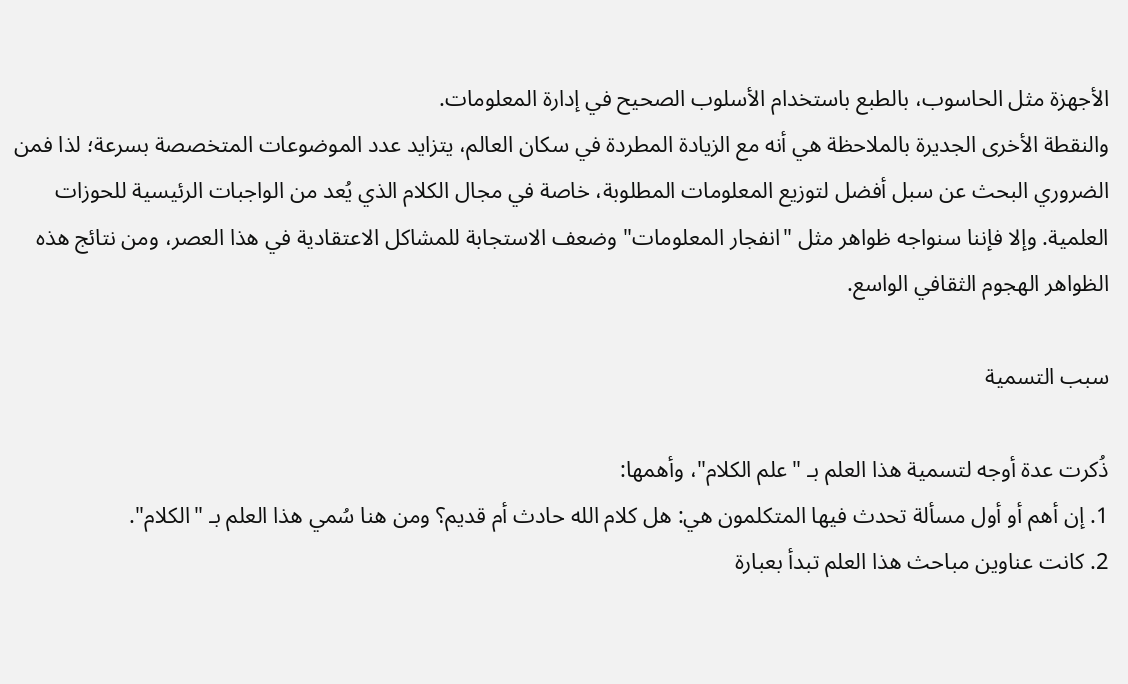الأجهزة مثل الحاسوب، بالطبع باستخدام الأسلوب الصحيح في إدارة المعلومات.
والنقطة الأخرى الجديرة بالملاحظة هي أنه مع الزيادة المطردة في سكان العالم، يتزايد عدد الموضوعات المتخصصة بسرعة؛ لذا فمن الضروري البحث عن سبل أفضل لتوزيع المعلومات المطلوبة، خاصة في مجال الكلام الذي يُعد من الواجبات الرئيسية للحوزات العلمية. وإلا فإننا سنواجه ظواهر مثل "انفجار المعلومات" وضعف الاستجابة للمشاكل الاعتقادية في هذا العصر، ومن نتائج هذه الظواهر الهجوم الثقافي الواسع.

سبب التسمية

ذُكرت عدة أوجه لتسمية هذا العلم بـ "علم الكلام"، وأهمها:
1. إن أهم أو أول مسألة تحدث فيها المتكلمون هي: هل كلام الله حادث أم قديم؟ ومن هنا سُمي هذا العلم بـ "الكلام".
2. كانت عناوين مباحث هذا العلم تبدأ بعبارة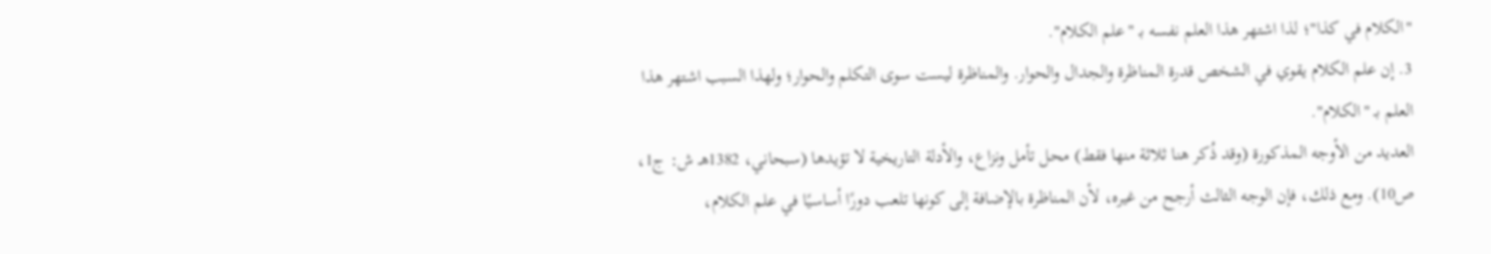"الكلام في كذا"؛ لذا اشتهر هذا العلم نفسه بـ "علم الكلام".
3. إن علم الكلام يقوي في الشخص قدرة المناظرة والجدال والحوار. والمناظرة ليست سوى التكلم والحوار؛ ولهذا السبب اشتهر هذا العلم بـ "الكلام".
العديد من الأوجه المذكورة (وقد ذُكر هنا ثلاثة منها فقط) محل تأمل ونزاع، والأدلة التاريخية لا تؤيدها (سبحاني، 1382هـ ش: ج1، ص10). ومع ذلك، فإن الوجه الثالث أرجح من غيره، لأن المناظرة بالإضافة إلى كونها تلعب دورًا أساسيًا في علم الكلام،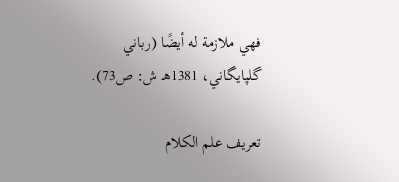فهي ملازمة له أيضًا (رباني گلپايگاني، 1381هـ ش: ص73).

تعريف علم الكلام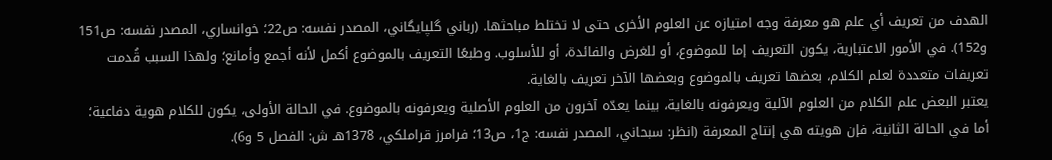الهدف من تعريف أي علم هو معرفة وجه امتيازه عن العلوم الأخرى حتى لا تختلط مباحثها. (رباني گلپايگاني، المصدر نفسه: ص22؛ خوانساري، المصدر نفسه: ص151 و152). في الأمور الاعتبارية، يكون التعريف إما للموضوع، أو للغرض والفائدة، أو للأسلوب. وطبعًا التعريف بالموضوع أكمل لأنه أجمع وأمانع؛ ولهذا السبب قُدمت تعريفات متعددة لعلم الكلام، بعضها تعريف بالموضوع وبعضها الآخر تعريف بالغاية.
يعتبر البعض علم الكلام من العلوم الآلية ويعرفونه بالغاية، بينما يعدّه آخرون من العلوم الأصلية ويعرفونه بالموضوع. في الحالة الأولى، يكون للكلام هوية دفاعية؛ أما في الحالة الثانية، فإن هويته هي إنتاج المعرفة (انظر: سبحاني، المصدر نفسه: ج1، ص13؛ فرامرز قراملكي، 1378هـ ش: الفصل 5 و6).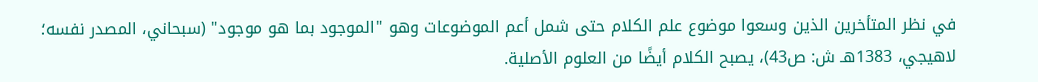في نظر المتأخرين الذين وسعوا موضوع علم الكلام حتى شمل أعم الموضوعات وهو "الموجود بما هو موجود" (سبحاني، المصدر نفسه؛ لاهيجي، 1383هـ ش: ص43)، يصبح الكلام أيضًا من العلوم الأصلية.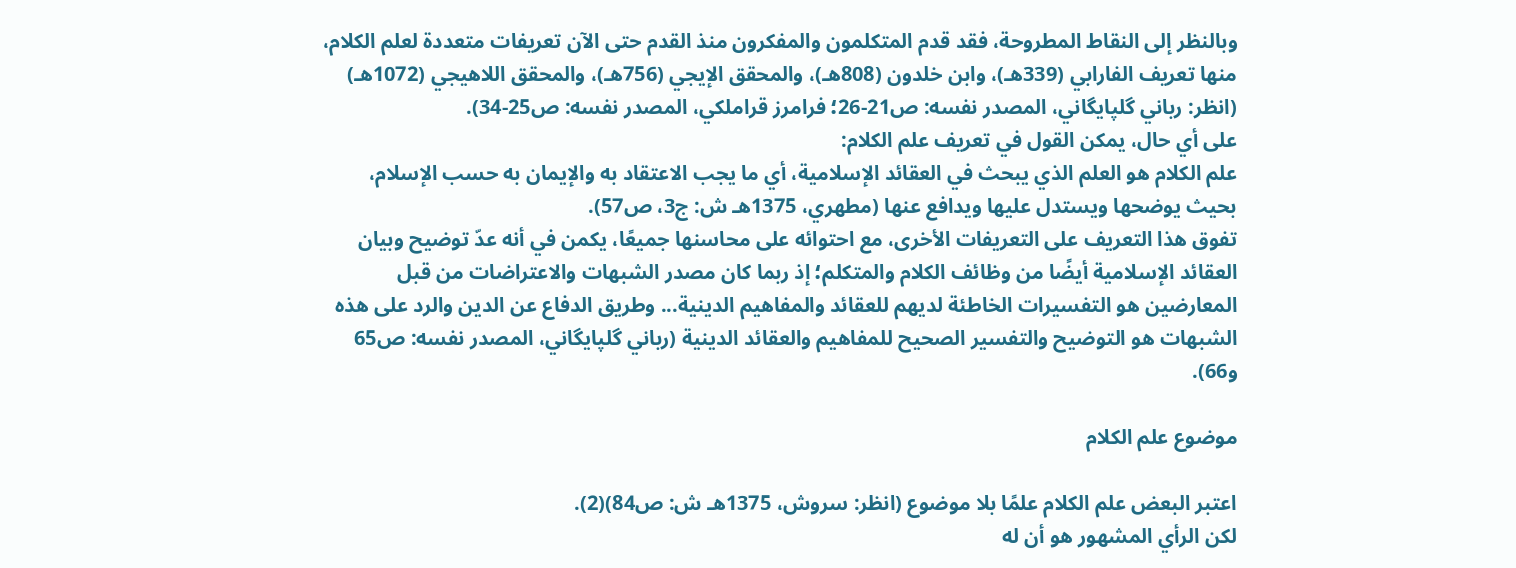وبالنظر إلى النقاط المطروحة، فقد قدم المتكلمون والمفكرون منذ القدم حتى الآن تعريفات متعددة لعلم الكلام، منها تعريف الفارابي (339هـ)، وابن خلدون (808هـ)، والمحقق الإيجي (756هـ)، والمحقق اللاهيجي (1072هـ) (انظر: رباني گلپايگاني، المصدر نفسه: ص21-26؛ فرامرز قراملكي، المصدر نفسه: ص25-34).
على أي حال، يمكن القول في تعريف علم الكلام:
علم الكلام هو العلم الذي يبحث في العقائد الإسلامية، أي ما يجب الاعتقاد به والإيمان به حسب الإسلام، بحيث يوضحها ويستدل عليها ويدافع عنها (مطهري، 1375هـ ش: ج3، ص57).
تفوق هذا التعريف على التعريفات الأخرى، مع احتوائه على محاسنها جميعًا، يكمن في أنه عدّ توضيح وبيان العقائد الإسلامية أيضًا من وظائف الكلام والمتكلم؛ إذ ربما كان مصدر الشبهات والاعتراضات من قبل المعارضين هو التفسيرات الخاطئة لديهم للعقائد والمفاهيم الدينية... وطريق الدفاع عن الدين والرد على هذه الشبهات هو التوضيح والتفسير الصحيح للمفاهيم والعقائد الدينية (رباني گلپايگاني، المصدر نفسه: ص65 و66).

موضوع علم الكلام

اعتبر البعض علم الكلام علمًا بلا موضوع (انظر: سروش، 1375هـ ش: ص84)(2).
لكن الرأي المشهور هو أن له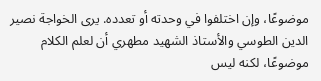موضوعًا، وإن اختلفوا في وحدته أو تعدده. يرى الخواجة نصير الدين الطوسي والأستاذ الشهيد مطهري أن لعلم الكلام موضوعًا، لكنه ليس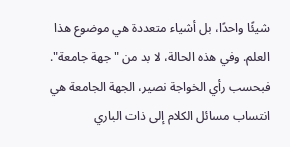شيئًا واحدًا، بل أشياء متعددة هي موضوع هذا العلم. وفي هذه الحالة، لا بد من "جهة جامعة". فبحسب رأي الخواجة نصير، الجهة الجامعة هي انتساب مسائل الكلام إلى ذات الباري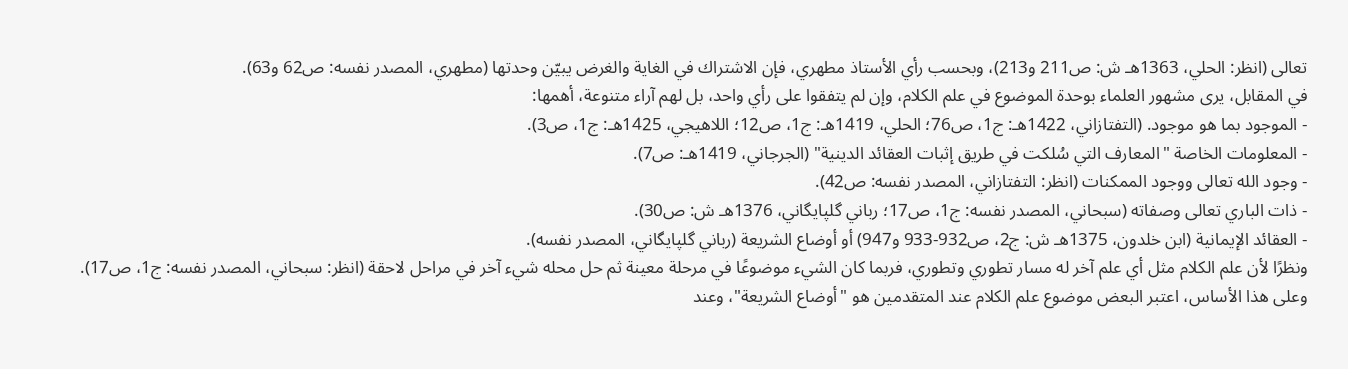تعالى (انظر: الحلي، 1363هـ ش: ص211 و213)، وبحسب رأي الأستاذ مطهري، فإن الاشتراك في الغاية والغرض يبيّن وحدتها (مطهري، المصدر نفسه: ص62 و63).
في المقابل، يرى مشهور العلماء بوحدة الموضوع في علم الكلام، وإن لم يتفقوا على رأي واحد، بل لهم آراء متنوعة، أهمها:
- الموجود بما هو موجود. (التفتازاني، 1422هـ: ج1، ص76؛ الحلي، 1419هـ: ج1، ص12؛ اللاهيجي، 1425هـ: ج1، ص3).
- المعلومات الخاصة "المعارف التي سُلكت في طريق إثبات العقائد الدينية" (الجرجاني، 1419هـ: ص7).
- وجود الله تعالى ووجود الممكنات (انظر: التفتازاني، المصدر نفسه: ص42).
- ذات الباري تعالى وصفاته (سبحاني، المصدر نفسه: ج1، ص17؛ رباني گلپايگاني، 1376هـ ش: ص30).
- العقائد الإيمانية (ابن خلدون، 1375هـ ش: ج2، ص932-933 و947) أو أوضاع الشريعة (رباني گلپايگاني، المصدر نفسه).
ونظرًا لأن علم الكلام مثل أي علم آخر له مسار تطوري وتطوري، فربما كان الشيء موضوعًا في مرحلة معينة ثم حل محله شيء آخر في مراحل لاحقة (انظر: سبحاني، المصدر نفسه: ج1، ص17).
وعلى هذا الأساس، اعتبر البعض موضوع علم الكلام عند المتقدمين هو "أوضاع الشريعة"، وعند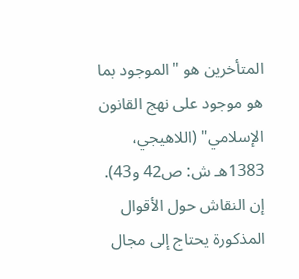المتأخرين هو "الموجود بما هو موجود على نهج القانون الإسلامي" (اللاهيجي، 1383هـ ش: ص42 و43).
إن النقاش حول الأقوال المذكورة يحتاج إلى مجال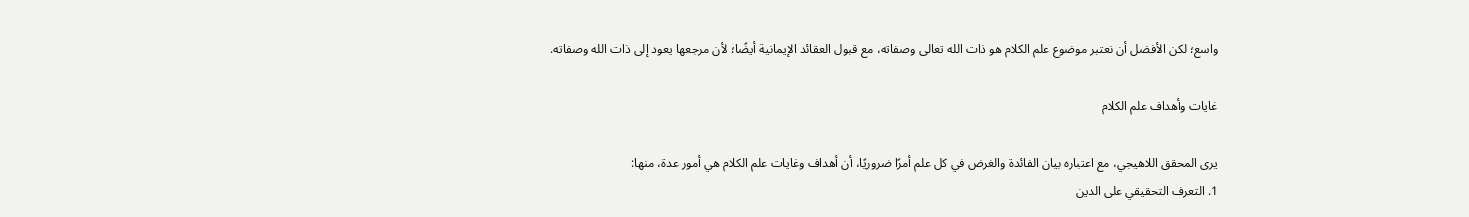واسع؛ لكن الأفضل أن نعتبر موضوع علم الكلام هو ذات الله تعالى وصفاته، مع قبول العقائد الإيمانية أيضًا؛ لأن مرجعها يعود إلى ذات الله وصفاته.

غايات وأهداف علم الكلام

يرى المحقق اللاهيجي، مع اعتباره بيان الفائدة والغرض في كل علم أمرًا ضروريًا، أن أهداف وغايات علم الكلام هي أمور عدة، منها:
1. التعرف التحقيقي على الدين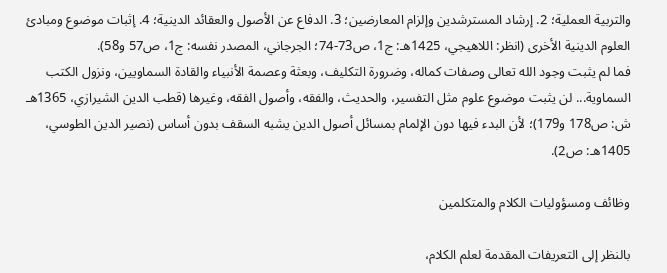والتربية العملية؛ 2. إرشاد المسترشدين وإلزام المعارضين؛ 3. الدفاع عن الأصول والعقائد الدينية؛ 4. إثبات موضوع ومبادئ العلوم الدينية الأخرى (انظر: اللاهيجي، 1425هـ: ج1، ص73-74؛ الجرجاني، المصدر نفسه: ج1، ص57 و58).
فما لم يثبت وجود الله تعالى وصفات كماله، وضرورة التكليف، وبعثة وعصمة الأنبياء والقادة السماويين، ونزول الكتب السماوية... لن يثبت موضوع علوم مثل التفسير، والحديث، والفقه، وأصول الفقه، وغيرها (قطب الدين الشيرازي، 1365هـ ش: ص178 و179)؛ لأن البدء فيها دون الإلمام بمسائل أصول الدين يشبه السقف بدون أساس (نصير الدين الطوسي، 1405هـ: ص2).

وظائف ومسؤوليات الكلام والمتكلمين

بالنظر إلى التعريفات المقدمة لعلم الكلام،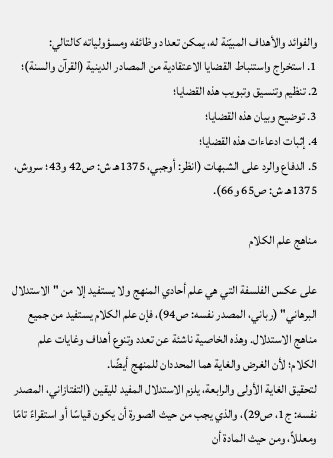والفوائد والأهداف المبیّنة له، يمكن تعداد وظائفه ومسؤولياته كالتالي:
1. استخراج واستنباط القضايا الاعتقادية من المصادر الدينية (القرآن والسنة)؛
2. تنظيم وتنسيق وتبويب هذه القضايا؛
3. توضيح وبيان هذه القضايا؛
4. إثبات ادعاءات هذه القضايا؛
5. الدفاع والرد على الشبهات (انظر: أوجبي، 1375هـ ش: ص42 و43؛ سروش، 1375هـ ش: ص65 و66).

مناهج علم الكلام

على عكس الفلسفة التي هي علم أحادي المنهج ولا يستفيد إلا من "الاستدلال البرهاني" (رباني، المصدر نفسه: ص94)، فإن علم الكلام يستفيد من جميع مناهج الاستدلال. وهذه الخاصية ناشئة عن تعدد وتنوع أهداف وغايات علم الكلام؛ لأن الغرض والغاية هما المحددان للمنهج أيضًا.
لتحقيق الغاية الأولى والرابعة، يلزم الاستدلال المفيد لليقين (التفتازاني، المصدر نفسه: ج1، ص29)، والذي يجب من حيث الصورة أن يكون قياسًا أو استقراءً تامًا ومعللاً، ومن حيث المادة أن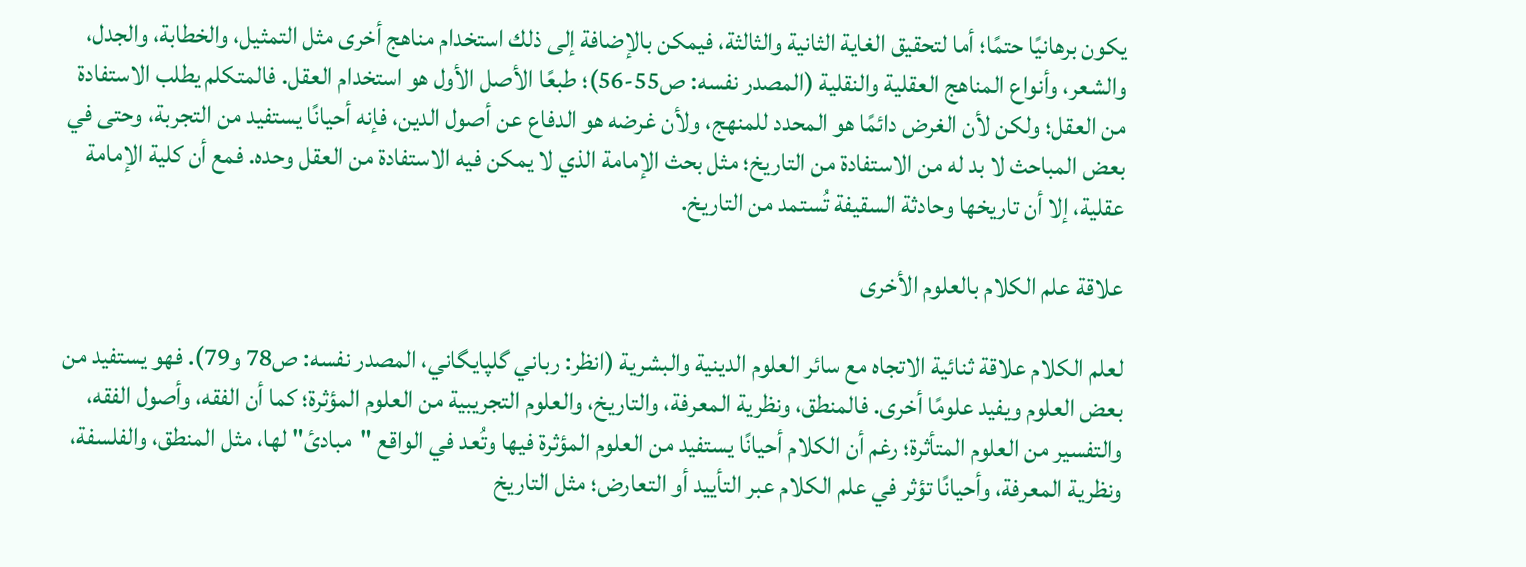يكون برهانيًا حتمًا؛ أما لتحقيق الغاية الثانية والثالثة، فيمكن بالإضافة إلى ذلك استخدام مناهج أخرى مثل التمثيل، والخطابة، والجدل، والشعر، وأنواع المناهج العقلية والنقلية (المصدر نفسه: ص55-56)؛ طبعًا الأصل الأول هو استخدام العقل. فالمتكلم يطلب الاستفادة من العقل؛ ولكن لأن الغرض دائمًا هو المحدد للمنهج، ولأن غرضه هو الدفاع عن أصول الدين، فإنه أحيانًا يستفيد من التجربة، وحتى في بعض المباحث لا بد له من الاستفادة من التاريخ؛ مثل بحث الإمامة الذي لا يمكن فيه الاستفادة من العقل وحده. فمع أن كلية الإمامة عقلية، إلا أن تاريخها وحادثة السقيفة تُستمد من التاريخ.

علاقة علم الكلام بالعلوم الأخرى

لعلم الكلام علاقة ثنائية الاتجاه مع سائر العلوم الدينية والبشرية (انظر: رباني گلپايگاني، المصدر نفسه: ص78 و79). فهو يستفيد من بعض العلوم ويفيد علومًا أخرى. فالمنطق، ونظرية المعرفة، والتاريخ، والعلوم التجريبية من العلوم المؤثرة؛ كما أن الفقه، وأصول الفقه، والتفسير من العلوم المتأثرة؛ رغم أن الكلام أحيانًا يستفيد من العلوم المؤثرة فيها وتُعد في الواقع "مبادئ" لها، مثل المنطق، والفلسفة، ونظرية المعرفة، وأحيانًا تؤثر في علم الكلام عبر التأييد أو التعارض؛ مثل التاريخ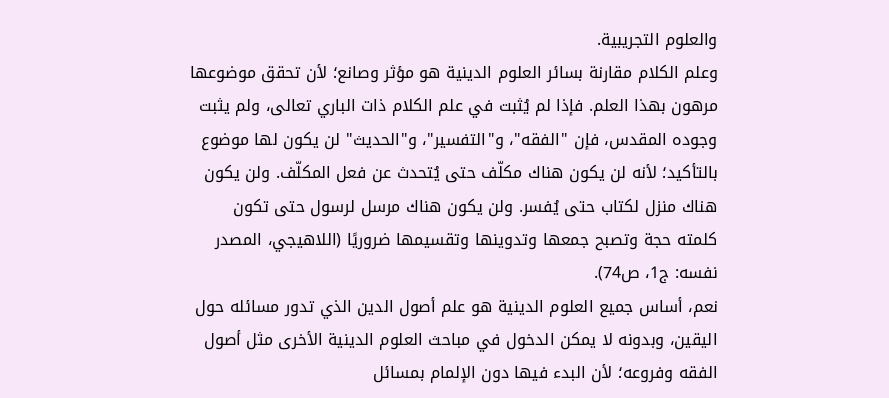والعلوم التجريبية.
وعلم الكلام مقارنة بسائر العلوم الدينية هو مؤثر وصانع؛ لأن تحقق موضوعها مرهون بهذا العلم. فإذا لم يُثبت في علم الكلام ذات الباري تعالى، ولم يثبت وجوده المقدس، فإن "الفقه"، و"التفسير"، و"الحديث" لن يكون لها موضوع بالتأكيد؛ لأنه لن يكون هناك مكلّف حتى يُتحدث عن فعل المكلّف. ولن يكون هناك منزل لكتاب حتى يُفسر. ولن يكون هناك مرسل لرسول حتى تكون كلمته حجة وتصبح جمعها وتدوينها وتقسيمها ضروريًا (اللاهيجي، المصدر نفسه: ج1، ص74).
نعم، أساس جميع العلوم الدينية هو علم أصول الدين الذي تدور مسائله حول اليقين، وبدونه لا يمكن الدخول في مباحث العلوم الدينية الأخرى مثل أصول الفقه وفروعه؛ لأن البدء فيها دون الإلمام بمسائل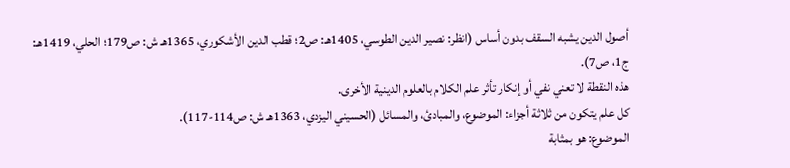أصول الدين يشبه السقف بدون أساس (انظر: نصير الدين الطوسي، 1405هـ: ص2؛ قطب الدين الأشكوري، 1365هـ ش: ص179؛ الحلي، 1419هـ: ج1، ص7).
هذه النقطة لا تعني نفي أو إنكار تأثر علم الكلام بالعلوم الدينية الأخرى.
كل علم يتكون من ثلاثة أجزاء: الموضوع، والمبادئ، والمسائل (الحسيني اليزدي، 1363هـ ش: ص114-117).
الموضوع: هو بمثابة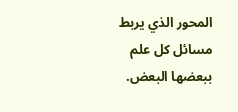المحور الذي يربط مسائل كل علم ببعضها البعض.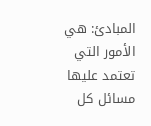المبادئ: هي الأمور التي تعتمد عليها مسائل كل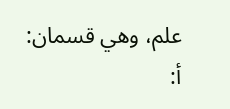علم، وهي قسمان:
أ: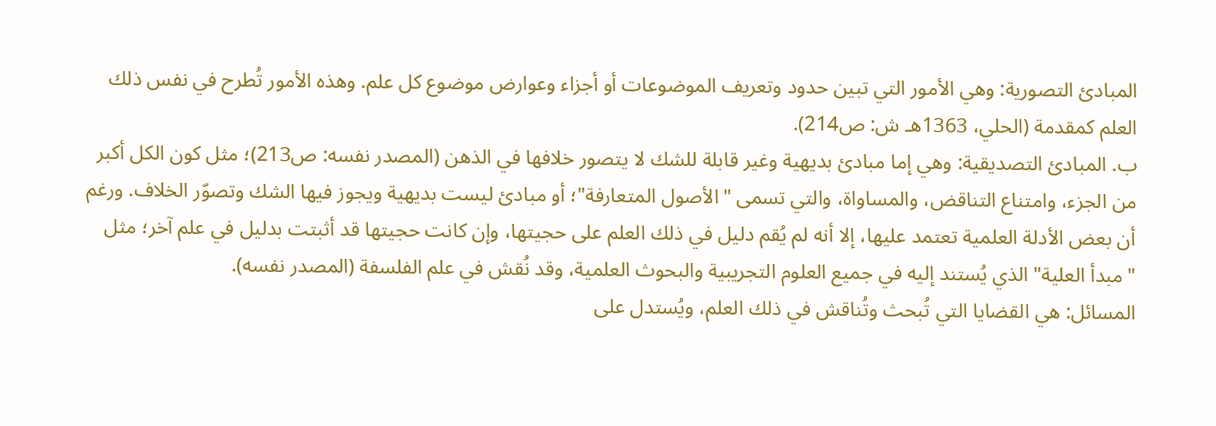المبادئ التصورية: وهي الأمور التي تبين حدود وتعريف الموضوعات أو أجزاء وعوارض موضوع كل علم. وهذه الأمور تُطرح في نفس ذلك العلم كمقدمة (الحلي، 1363هـ ش: ص214).
ب. المبادئ التصديقية: وهي إما مبادئ بديهية وغير قابلة للشك لا يتصور خلافها في الذهن (المصدر نفسه: ص213)؛ مثل كون الكل أكبر من الجزء، وامتناع التناقض، والمساواة، والتي تسمى "الأصول المتعارفة"؛ أو مبادئ ليست بديهية ويجوز فيها الشك وتصوّر الخلاف. ورغم أن بعض الأدلة العلمية تعتمد عليها، إلا أنه لم يُقم دليل في ذلك العلم على حجيتها، وإن كانت حجيتها قد أثبتت بدليل في علم آخر؛ مثل "مبدأ العلية" الذي يُستند إليه في جميع العلوم التجريبية والبحوث العلمية، وقد نُقش في علم الفلسفة (المصدر نفسه).
المسائل: هي القضايا التي تُبحث وتُناقش في ذلك العلم، ويُستدل على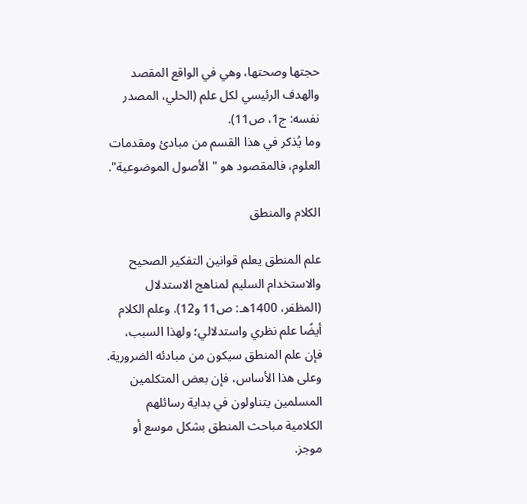حجتها وصحتها، وهي في الواقع المقصد والهدف الرئيسي لكل علم (الحلي، المصدر نفسه: ج1، ص11).
وما يُذكر في هذا القسم من مبادئ ومقدمات العلوم، فالمقصود هو "الأصول الموضوعية".

الكلام والمنطق

علم المنطق يعلم قوانين التفكير الصحيح والاستخدام السليم لمناهج الاستدلال (المظفر، 1400هـ: ص11 و12). وعلم الكلام أيضًا علم نظري واستدلالي؛ ولهذا السبب، فإن علم المنطق سيكون من مبادئه الضرورية. وعلى هذا الأساس، فإن بعض المتكلمين المسلمين يتناولون في بداية رسائلهم الكلامية مباحث المنطق بشكل موسع أو موجز.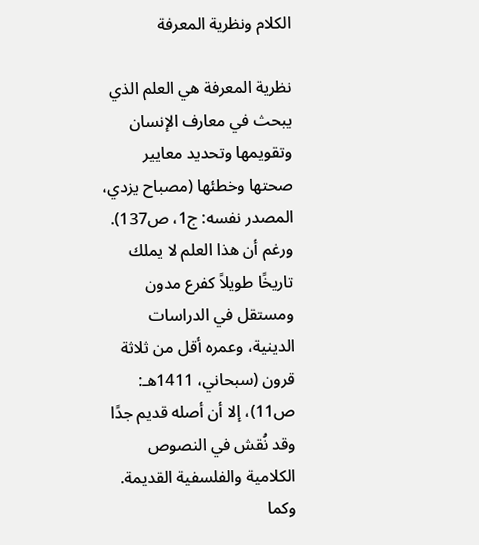الكلام ونظرية المعرفة

نظرية المعرفة هي العلم الذي يبحث في معارف الإنسان وتقويمها وتحديد معايير صحتها وخطئها (مصباح يزدي، المصدر نفسه: ج1، ص137).
ورغم أن هذا العلم لا يملك تاريخًا طويلاً كفرع مدون ومستقل في الدراسات الدينية، وعمره أقل من ثلاثة قرون (سبحاني، 1411هـ: ص11)، إلا أن أصله قديم جدًا وقد نُقش في النصوص الكلامية والفلسفية القديمة. وكما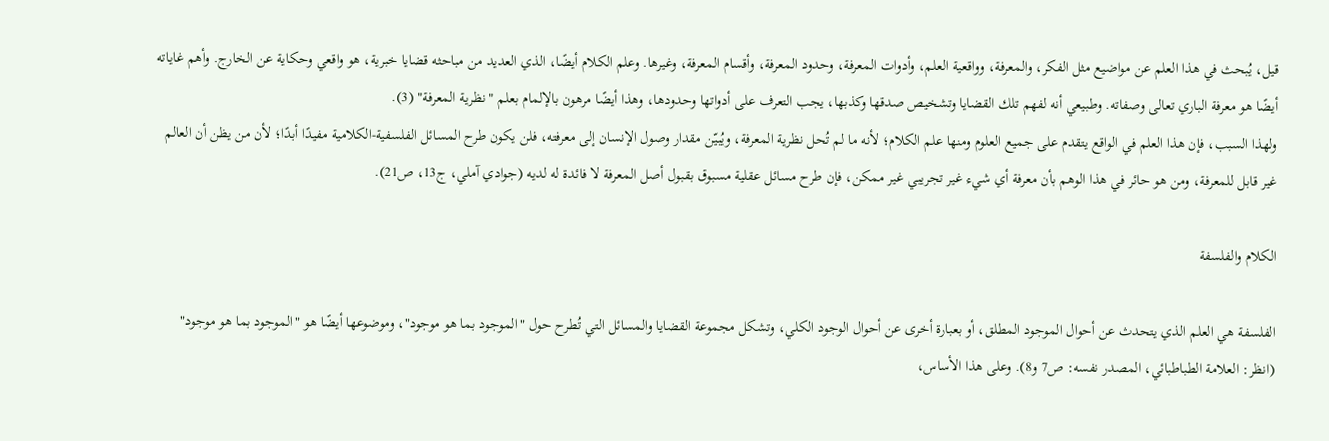قيل، يُبحث في هذا العلم عن مواضيع مثل الفكر، والمعرفة، وواقعية العلم، وأدوات المعرفة، وحدود المعرفة، وأقسام المعرفة، وغيرها. وعلم الكلام أيضًا، الذي العديد من مباحثه قضايا خبرية، هو واقعي وحكاية عن الخارج. وأهم غاياته أيضًا هو معرفة الباري تعالى وصفاته. وطبيعي أنه لفهم تلك القضايا وتشخيص صدقها وكذبها، يجب التعرف على أدواتها وحدودها، وهذا أيضًا مرهون بالإلمام بعلم "نظرية المعرفة" (3).
ولهذا السبب، فإن هذا العلم في الواقع يتقدم على جميع العلوم ومنها علم الكلام؛ لأنه ما لم تُحل نظرية المعرفة، ويُبيّن مقدار وصول الإنسان إلى معرفته، فلن يكون طرح المسائل الفلسفية-الكلامية مفيدًا أبدًا؛ لأن من يظن أن العالم غير قابل للمعرفة، ومن هو حائر في هذا الوهم بأن معرفة أي شيء غير تجريبي غير ممكن، فإن طرح مسائل عقلية مسبوق بقبول أصل المعرفة لا فائدة له لديه (جوادي آملي، ج13، ص21).

الكلام والفلسفة

الفلسفة هي العلم الذي يتحدث عن أحوال الموجود المطلق، أو بعبارة أخرى عن أحوال الوجود الكلي، وتشكل مجموعة القضايا والمسائل التي تُطرح حول "الموجود بما هو موجود"، وموضوعها أيضًا هو "الموجود بما هو موجود" (انظر: العلامة الطباطبائي، المصدر نفسه: ص7 و8). وعلى هذا الأساس،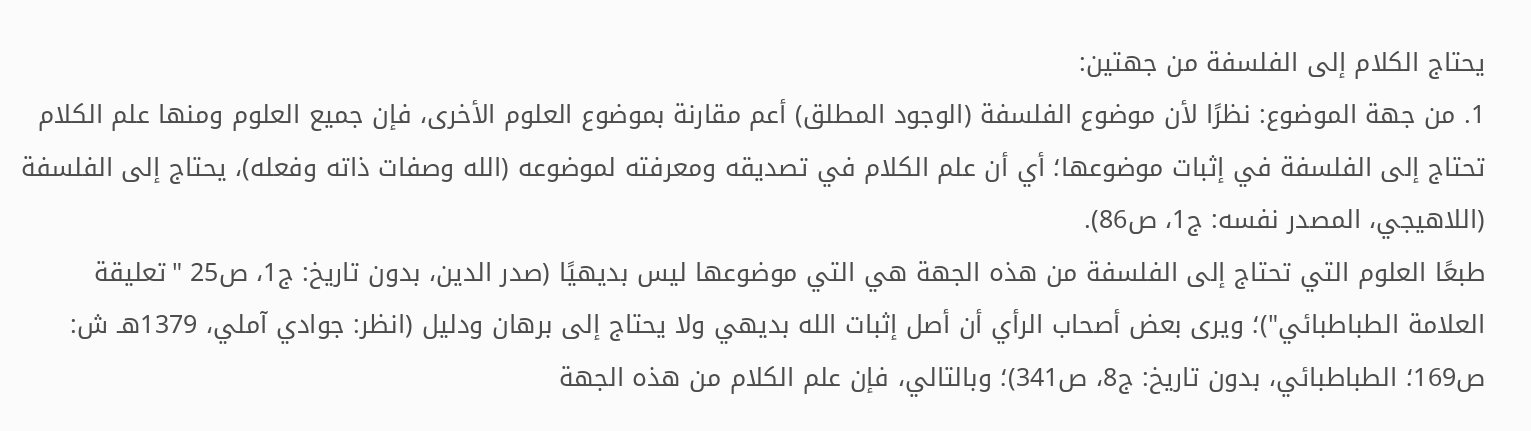يحتاج الكلام إلى الفلسفة من جهتين:
1. من جهة الموضوع: نظرًا لأن موضوع الفلسفة (الوجود المطلق) أعم مقارنة بموضوع العلوم الأخرى، فإن جميع العلوم ومنها علم الكلام تحتاج إلى الفلسفة في إثبات موضوعها؛ أي أن علم الكلام في تصديقه ومعرفته لموضوعه (الله وصفات ذاته وفعله)، يحتاج إلى الفلسفة (اللاهيجي، المصدر نفسه: ج1، ص86).
طبعًا العلوم التي تحتاج إلى الفلسفة من هذه الجهة هي التي موضوعها ليس بديهيًا (صدر الدين، بدون تاريخ: ج1، ص25 "تعليقة العلامة الطباطبائي")؛ ويرى بعض أصحاب الرأي أن أصل إثبات الله بديهي ولا يحتاج إلى برهان ودليل (انظر: جوادي آملي، 1379هـ ش: ص169؛ الطباطبائي، بدون تاريخ: ج8، ص341)؛ وبالتالي، فإن علم الكلام من هذه الجهة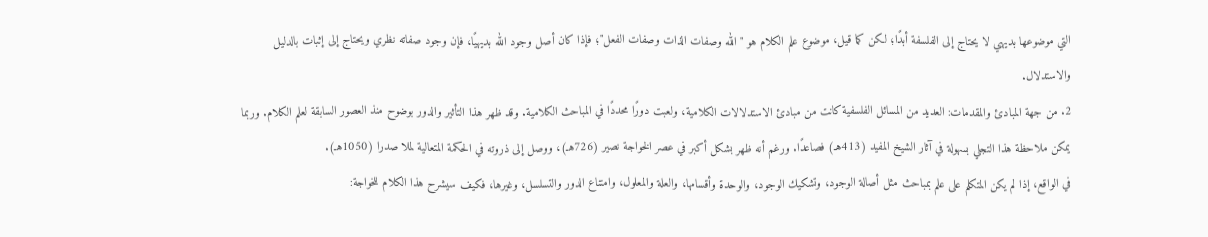التي موضوعها بديهي لا يحتاج إلى الفلسفة أبدًا؛ لكن كما قيل، موضوع علم الكلام هو "الله وصفات الذات وصفات الفعل"؛ فإذا كان أصل وجود الله بديهيًا، فإن وجود صفاته نظري ويحتاج إلى إثبات بالدليل والاستدلال.
2. من جهة المبادئ والمقدمات: العديد من المسائل الفلسفية كانت من مبادئ الاستدلالات الكلامية، ولعبت دورًا محددًا في المباحث الكلامية. وقد ظهر هذا التأثير والدور بوضوح منذ العصور السابقة لعلم الكلام. وربما يمكن ملاحظة هذا التجلي بسهولة في آثار الشيخ المفيد (413هـ) فصاعدًا. ورغم أنه ظهر بشكل أكبر في عصر الخواجة نصير (726هـ)، ووصل إلى ذروته في الحكمة المتعالية لملا صدرا (1050هـ).
في الواقع، إذا لم يكن المتكلم على علم بمباحث مثل أصالة الوجود، وتشكيك الوجود، والوحدة وأقسامها، والعلة والمعلول، وامتناع الدور والتسلسل، وغيرها، فكيف سيشرح هذا الكلام للخواجة: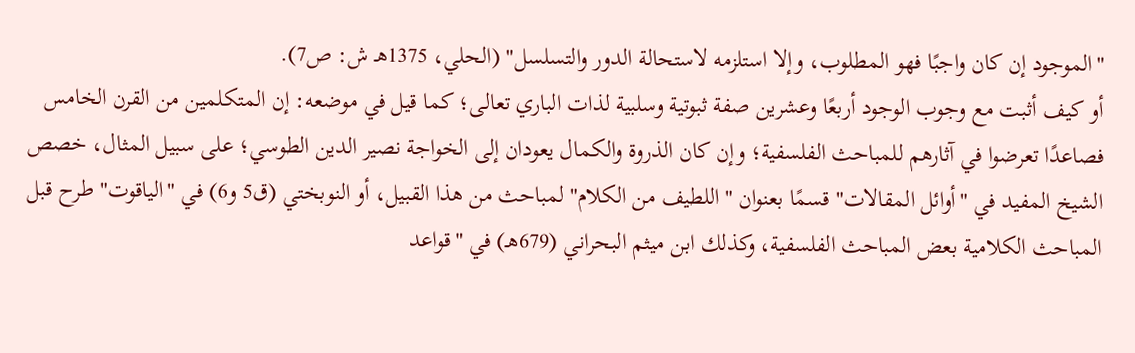"الموجود إن كان واجبًا فهو المطلوب، وإلا استلزمه لاستحالة الدور والتسلسل" (الحلي، 1375هـ ش: ص7).
أو كيف أثبت مع وجوب الوجود أربعًا وعشرين صفة ثبوتية وسلبية لذات الباري تعالى؛ كما قيل في موضعه: إن المتكلمين من القرن الخامس فصاعدًا تعرضوا في آثارهم للمباحث الفلسفية؛ وإن كان الذروة والكمال يعودان إلى الخواجة نصير الدين الطوسي؛ على سبيل المثال، خصص الشيخ المفيد في "أوائل المقالات" قسمًا بعنوان "اللطيف من الكلام" لمباحث من هذا القبيل، أو النوبختي (ق5 و6) في "الياقوت" طرح قبل المباحث الكلامية بعض المباحث الفلسفية، وكذلك ابن ميثم البحراني (679هـ) في "قواعد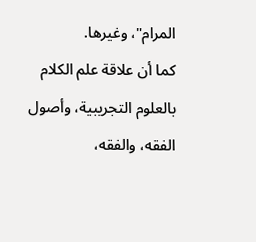المرام"، وغيرها.
كما أن علاقة علم الكلام بالعلوم التجريبية، وأصول الفقه، والفقه،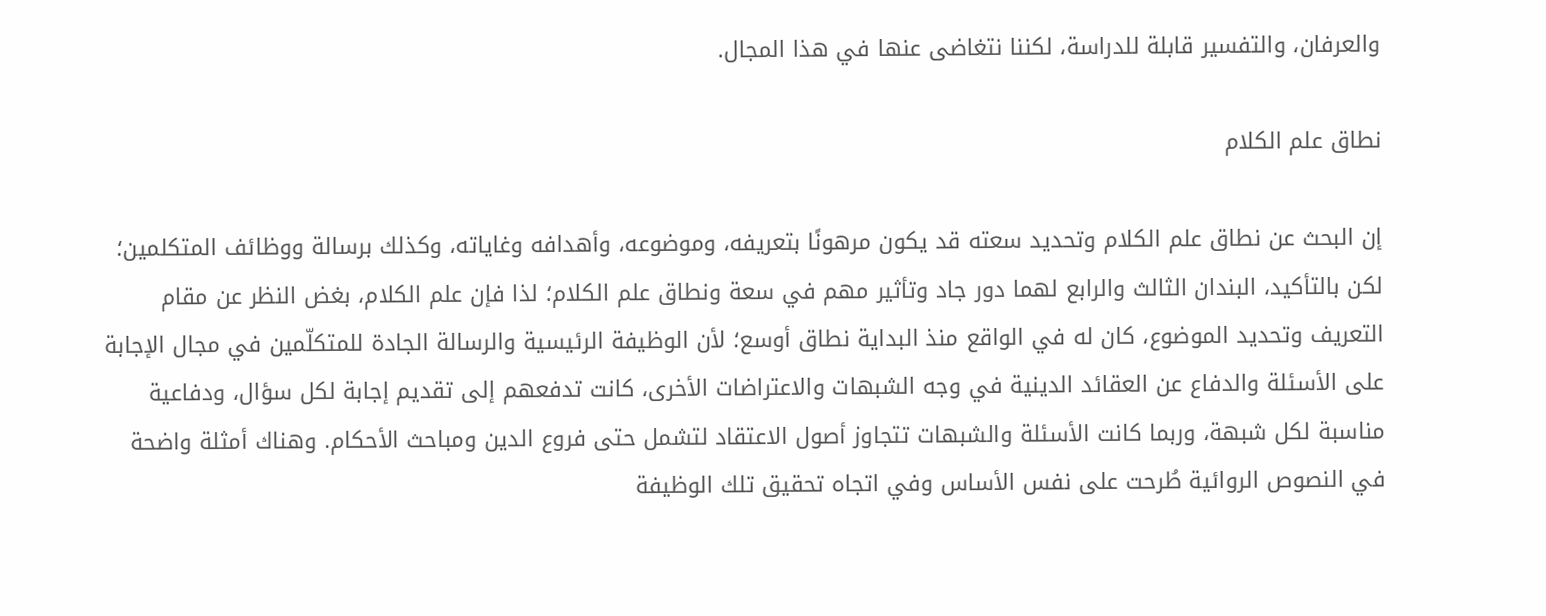والعرفان، والتفسير قابلة للدراسة، لكننا نتغاضى عنها في هذا المجال.

نطاق علم الكلام

إن البحث عن نطاق علم الكلام وتحديد سعته قد يكون مرهونًا بتعريفه، وموضوعه، وأهدافه وغاياته، وكذلك برسالة ووظائف المتكلمين؛ لكن بالتأكيد، البندان الثالث والرابع لهما دور جاد وتأثير مهم في سعة ونطاق علم الكلام؛ لذا فإن علم الكلام، بغض النظر عن مقام التعريف وتحديد الموضوع، كان له في الواقع منذ البداية نطاق أوسع؛ لأن الوظيفة الرئيسية والرسالة الجادة للمتكلّمين في مجال الإجابة على الأسئلة والدفاع عن العقائد الدينية في وجه الشبهات والاعتراضات الأخرى، كانت تدفعهم إلى تقديم إجابة لكل سؤال، ودفاعية مناسبة لكل شبهة، وربما كانت الأسئلة والشبهات تتجاوز أصول الاعتقاد لتشمل حتى فروع الدين ومباحث الأحكام. وهناك أمثلة واضحة في النصوص الروائية طُرحت على نفس الأساس وفي اتجاه تحقيق تلك الوظيفة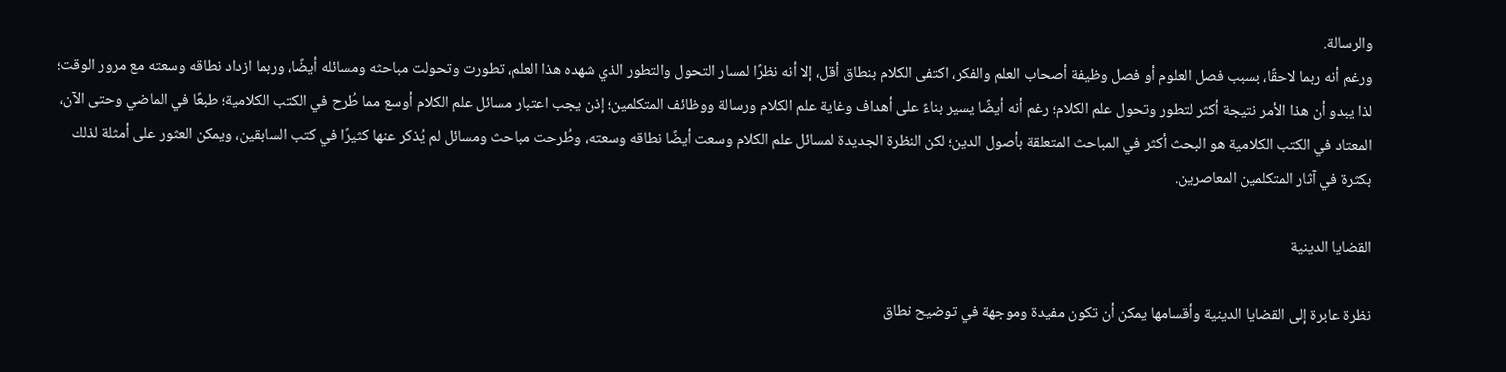والرسالة.
ورغم أنه ربما لاحقًا، بسبب فصل العلوم أو فصل وظيفة أصحاب العلم والفكر، اكتفى الكلام بنطاق أقل، إلا أنه نظرًا لمسار التحول والتطور الذي شهده هذا العلم، تطورت وتحولت مباحثه ومسائله أيضًا، وربما ازداد نطاقه وسعته مع مرور الوقت؛ لذا يبدو أن هذا الأمر نتيجة أكثر لتطور وتحول علم الكلام؛ رغم أنه أيضًا يسير بناءً على أهداف وغاية علم الكلام ورسالة ووظائف المتكلمين؛ إذن يجب اعتبار مسائل علم الكلام أوسع مما طُرح في الكتب الكلامية؛ طبعًا في الماضي وحتى الآن، المعتاد في الكتب الكلامية هو البحث أكثر في المباحث المتعلقة بأصول الدين؛ لكن النظرة الجديدة لمسائل علم الكلام وسعت أيضًا نطاقه وسعته، وطُرحت مباحث ومسائل لم يُذكر عنها كثيرًا في كتب السابقين، ويمكن العثور على أمثلة لذلك بكثرة في آثار المتكلمين المعاصرين.

القضايا الدينية

نظرة عابرة إلى القضايا الدينية وأقسامها يمكن أن تكون مفيدة وموجهة في توضيح نطاق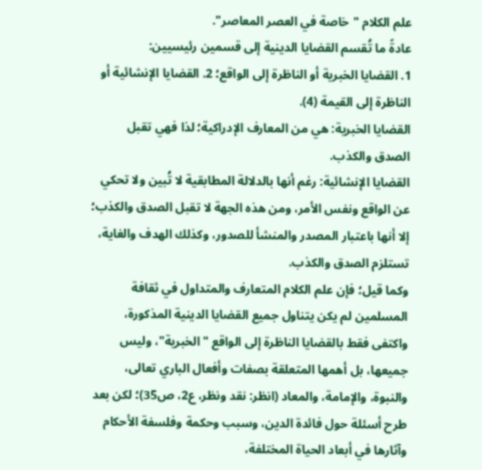علم الكلام "خاصة في العصر المعاصر".
عادةً ما تُقسم القضايا الدينية إلى قسمين رئيسيين:
1. القضايا الخبرية أو الناظرة إلى الواقع؛ 2. القضايا الإنشائية أو الناظرة إلى القيمة (4).
القضايا الخبرية: هي من المعارف الإدراكية؛ لذا فهي تقبل الصدق والكذب.
القضايا الإنشائية: رغم أنها بالدلالة المطابقية لا تُبين ولا تحكي عن الواقع ونفس الأمر، ومن هذه الجهة لا تقبل الصدق والكذب؛ إلا أنها باعتبار المصدر والمنشأ للصدور، وكذلك الهدف والغاية، تستلزم الصدق والكذب.
وكما قيل؛ فإن علم الكلام المتعارف والمتداول في ثقافة المسلمين لم يكن يتناول جميع القضايا الدينية المذكورة، واكتفى فقط بالقضايا الناظرة إلى الواقع "الخبرية"، وليس جميعها، بل أهمها المتعلقة بصفات وأفعال الباري تعالى، والنبوة، والإمامة، والمعاد (انظر: نقد ونظر، ع2، ص35)؛ لكن بعد طرح أسئلة حول فائدة الدين، وسبب وحكمة وفلسفة الأحكام وآثارها في أبعاد الحياة المختلفة،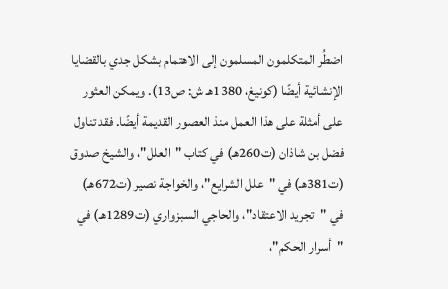اضطُر المتكلمون المسلمون إلى الاهتمام بشكل جدي بالقضايا الإنشائية أيضًا (كونيغ، 1380هـ ش: ص13). ويمكن العثور على أمثلة على هذا العمل منذ العصور القديمة أيضًا. فقد تناول فضل بن شاذان (ت260هـ) في كتاب "العلل"، والشيخ صدوق (ت381هـ) في "علل الشرايع"، والخواجة نصير (ت672هـ) في "تجريد الاعتقاد"، والحاجي السبزواري (ت1289هـ) في "أسرار الحكم"،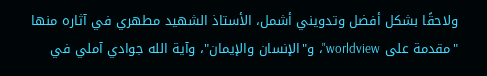ولاحقًا بشكل أفضل وتدويني أشمل، الأستاذ الشهيد مطهري في آثاره منها "مقدمة على worldview"، و"الإنسان والإيمان"، وآية الله جوادي آملي في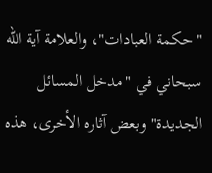"حكمة العبادات"، والعلامة آية الله سبحاني في "مدخل المسائل الجديدة" وبعض آثاره الأخرى، هذه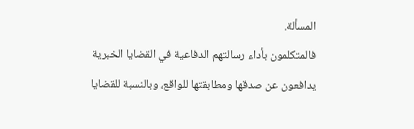المسألة.
فالمتكلمون بأداء رسالتهم الدفاعية في القضايا الخبرية يدافعون عن صدقها ومطابقتها للواقع، وبالنسبة للقضايا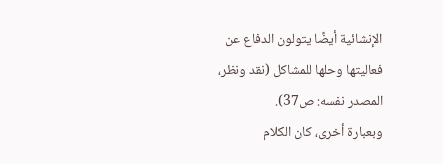الإنشائية أيضًا يتولون الدفاع عن فعاليتها وحلها للمشاكل (نقد ونظر، المصدر نفسه: ص37).
وبعبارة أخرى، كان الكلام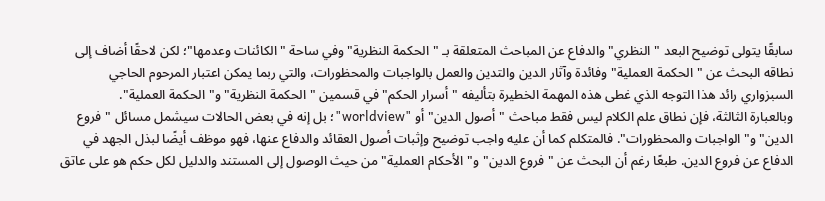سابقًا يتولى توضيح البعد "النظري" والدفاع عن المباحث المتعلقة بـ "الحكمة النظرية" وفي ساحة "الكائنات وعدمها"؛ لكن لاحقًا أضاف إلى نطاقه البحث عن "الحكمة العملية" وفائدة وآثار الدين والتدين والعمل بالواجبات والمحظورات، والتي ربما يمكن اعتبار المرحوم الحاجي السبزواري رائد هذا التوجه الذي غطى هذه المهمة الخطيرة بتأليفه "أسرار الحكم" في قسمين "الحكمة النظرية" و"الحكمة العملية".
وبالعبارة الثالثة، فإن نطاق علم الكلام ليس فقط مباحث "أصول الدين" أو "worldview"؛ بل إنه في بعض الحالات سيشمل مسائل "فروع الدين" و"الواجبات والمحظورات". فالمتكلم كما أن عليه واجب توضيح وإثبات أصول العقائد والدفاع عنها، فهو موظف أيضًا لبذل الجهد في الدفاع عن فروع الدين. طبعًا رغم أن البحث عن "فروع الدين" و"الأحكام العملية" من حيث الوصول إلى المستند والدليل لكل حكم هو على عاتق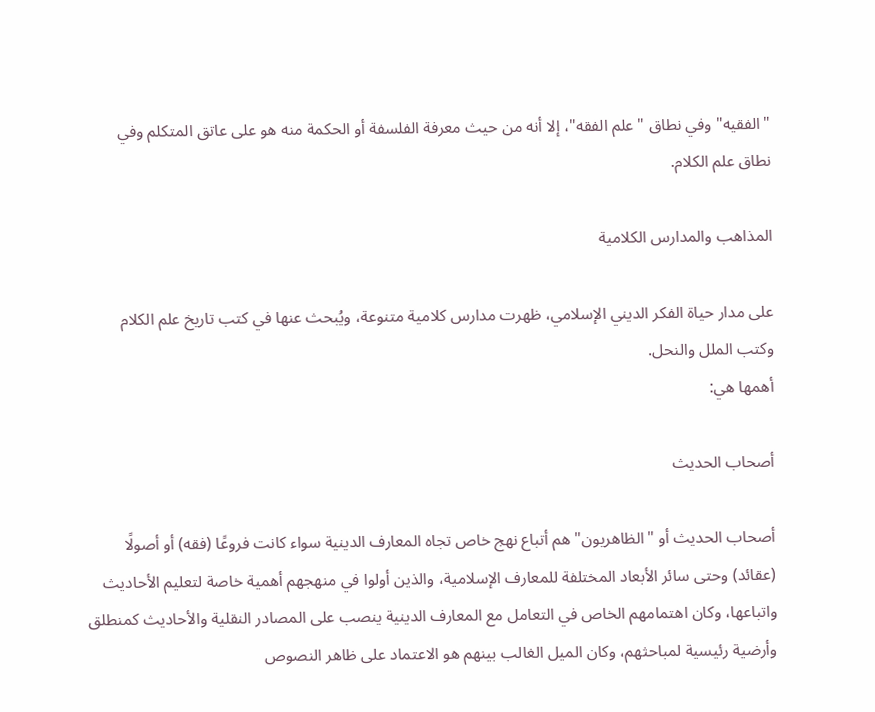"الفقيه" وفي نطاق "علم الفقه"، إلا أنه من حيث معرفة الفلسفة أو الحكمة منه هو على عاتق المتكلم وفي نطاق علم الكلام.

المذاهب والمدارس الكلامية

على مدار حياة الفكر الديني الإسلامي، ظهرت مدارس كلامية متنوعة، ويُبحث عنها في كتب تاريخ علم الكلام وكتب الملل والنحل.
أهمها هي:

أصحاب الحديث

أصحاب الحديث أو "الظاهريون" هم أتباع نهج خاص تجاه المعارف الدينية سواء كانت فروعًا (فقه) أو أصولًا (عقائد) وحتى سائر الأبعاد المختلفة للمعارف الإسلامية، والذين أولوا في منهجهم أهمية خاصة لتعليم الأحاديث واتباعها، وكان اهتمامهم الخاص في التعامل مع المعارف الدينية ينصب على المصادر النقلية والأحاديث كمنطلق وأرضية رئيسية لمباحثهم، وكان الميل الغالب بينهم هو الاعتماد على ظاهر النصوص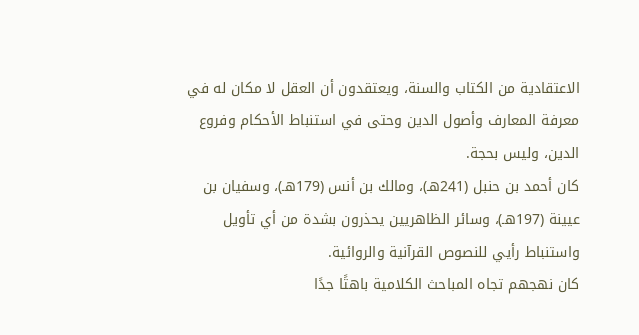الاعتقادية من الكتاب والسنة، ويعتقدون أن العقل لا مكان له في معرفة المعارف وأصول الدين وحتى في استنباط الأحكام وفروع الدين، وليس بحجة.
كان أحمد بن حنبل (241هـ)، ومالك بن أنس (179هـ)، وسفيان بن عيينة (197هـ)، وسائر الظاهريين يحذرون بشدة من أي تأويل واستنباط رأيي للنصوص القرآنية والروائية.
كان نهجهم تجاه المباحث الكلامية باهتًا جدًا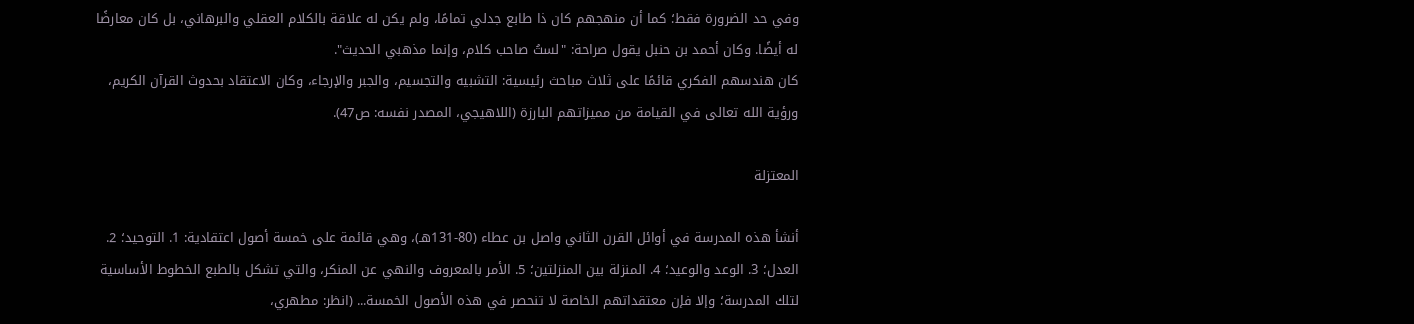وفي حد الضرورة فقط؛ كما أن منهجهم كان ذا طابع جدلي تمامًا، ولم يكن له علاقة بالكلام العقلي والبرهاني، بل كان معارضًا له أيضًا. وكان أحمد بن حنبل يقول صراحة: "لستُ صاحب كلام، وإنما مذهبي الحديث".
كان هندسهم الفكري قائمًا على ثلاث مباحث رئيسية: التشبيه والتجسيم، والجبر والإرجاء، وكان الاعتقاد بحدوث القرآن الكريم، ورؤية الله تعالى في القيامة من مميزاتهم البارزة (اللاهيجي، المصدر نفسه: ص47).

المعتزلة

أنشأ هذه المدرسة في أوائل القرن الثاني واصل بن عطاء (80-131هـ)، وهي قائمة على خمسة أصول اعتقادية: 1. التوحيد؛ 2. العدل؛ 3. الوعد والوعيد؛ 4. المنزلة بين المنزلتين؛ 5. الأمر بالمعروف والنهي عن المنكر، والتي تشكل بالطبع الخطوط الأساسية لتلك المدرسة؛ وإلا فإن معتقداتهم الخاصة لا تنحصر في هذه الأصول الخمسة... (انظر: مطهري،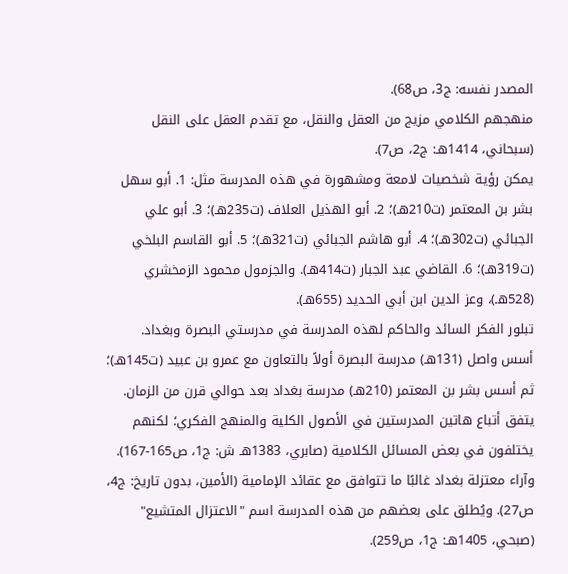المصدر نفسه: ج3، ص68).
منهجهم الكلامي مزيج من العقل والنقل، مع تقدم العقل على النقل (سبحاني، 1414هـ: ج2، ص7).
يمكن رؤية شخصيات لامعة ومشهورة في هذه المدرسة مثل: 1. أبو سهل بشر بن المعتمر (ت210هـ)؛ 2. أبو الهذيل العلاف (ت235هـ)؛ 3. أبو علي الجبائي (ت302هـ)؛ 4. أبو هاشم الجبائي (ت321هـ)؛ 5. أبو القاسم البلخي (ت319هـ)؛ 6. القاضي عبد الجبار (ت414هـ). والجزمول محمود الزمخشري (528هـ)، وعز الدين ابن أبي الحديد (655هـ).
تبلور الفكر السائد والحاكم لهذه المدرسة في مدرستي البصرة وبغداد.
أسس واصل (131هـ) مدرسة البصرة أولاً بالتعاون مع عمرو بن عبيد (ت145هـ)؛ ثم أسس بشر بن المعتمر (210هـ) مدرسة بغداد بعد حوالي قرن من الزمان.
يتفق أتباع هاتين المدرستين في الأصول الكلية والمنهج الفكري؛ لكنهم يختلفون في بعض المسائل الكلامية (صابري، 1383هـ ش: ج1، ص165-167). وآراء معتزلة بغداد غالبًا ما تتوافق مع عقائد الإمامية (الأمين، بدون تاريخ: ج4، ص27). ويُطلق على بعضهم من هذه المدرسة اسم "الاعتزال المتشيع" (صبحي، 1405هـ: ج1، ص259).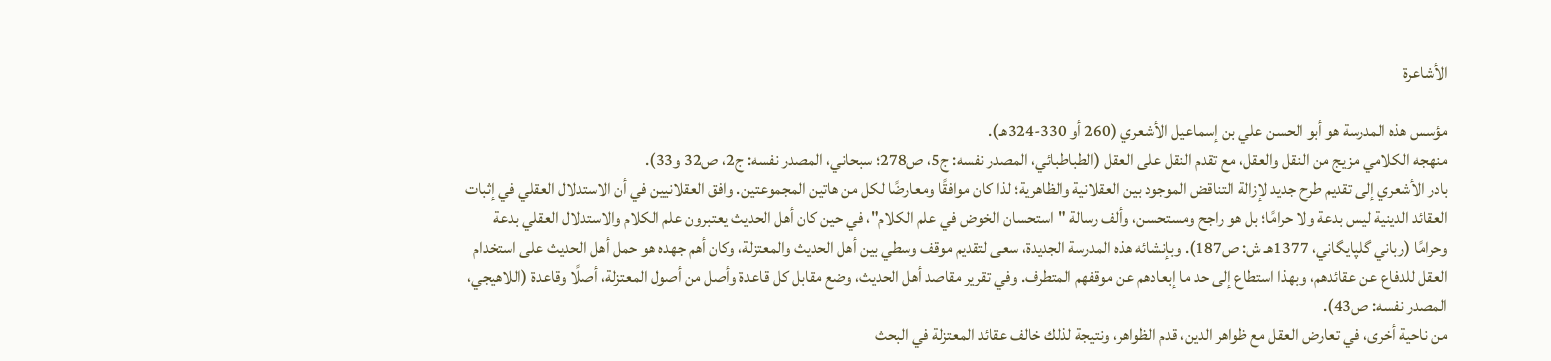الأشاعرة

مؤسس هذه المدرسة هو أبو الحسن علي بن إسماعيل الأشعري (260 أو 330-324هـ).
منهجه الكلامي مزيج من النقل والعقل، مع تقدم النقل على العقل (الطباطبائي، المصدر نفسه: ج5، ص278؛ سبحاني، المصدر نفسه: ج2، ص32 و33).
بادر الأشعري إلى تقديم طرح جديد لإزالة التناقض الموجود بين العقلانية والظاهرية؛ لذا كان موافقًا ومعارضًا لكل من هاتين المجموعتين. وافق العقلانيين في أن الاستدلال العقلي في إثبات العقائد الدينية ليس بدعة ولا حرامًا؛ بل هو راجح ومستحسن، وألف رسالة "استحسان الخوض في علم الكلام"، في حين كان أهل الحديث يعتبرون علم الكلام والاستدلال العقلي بدعة وحرامًا (رباني گلپايگاني، 1377هـ ش: ص187). وبإنشائه هذه المدرسة الجديدة، سعى لتقديم موقف وسطي بين أهل الحديث والمعتزلة، وكان أهم جهده هو حمل أهل الحديث على استخدام العقل للدفاع عن عقائدهم، وبهذا استطاع إلى حد ما إبعادهم عن موقفهم المتطرف. وفي تقرير مقاصد أهل الحديث، وضع مقابل كل قاعدة وأصل من أصول المعتزلة، أصلًا وقاعدة (اللاهيجي، المصدر نفسه: ص43).
من ناحية أخرى، في تعارض العقل مع ظواهر الدين، قدم الظواهر، ونتيجة لذلك خالف عقائد المعتزلة في البحث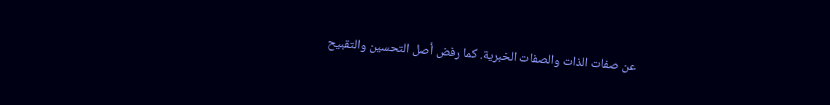عن صفات الذات والصفات الخبرية. كما رفض أصل التحسين والتقبيح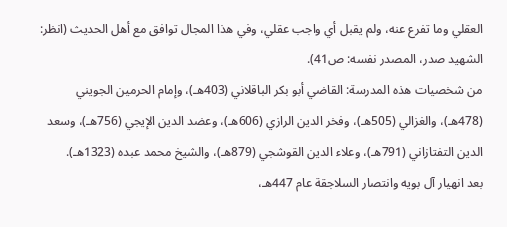العقلي وما تفرع عنه، ولم يقبل أي واجب عقلي، وفي هذا المجال توافق مع أهل الحديث (انظر: الشهيد صدر، المصدر نفسه: ص41).
من شخصيات هذه المدرسة: القاضي أبو بكر الباقلاني (403هـ)، وإمام الحرمين الجويني (478هـ)، والغزالي (505هـ)، وفخر الدين الرازي (606هـ)، وعضد الدين الإيجي (756هـ)، وسعد الدين التفتازاني (791هـ)، وعلاء الدين القوشجي (879هـ)، والشيخ محمد عبده (1323هـ).
بعد انهيار آل بويه وانتصار السلاجقة عام 447هـ،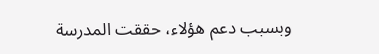وبسبب دعم هؤلاء، حققت المدرسة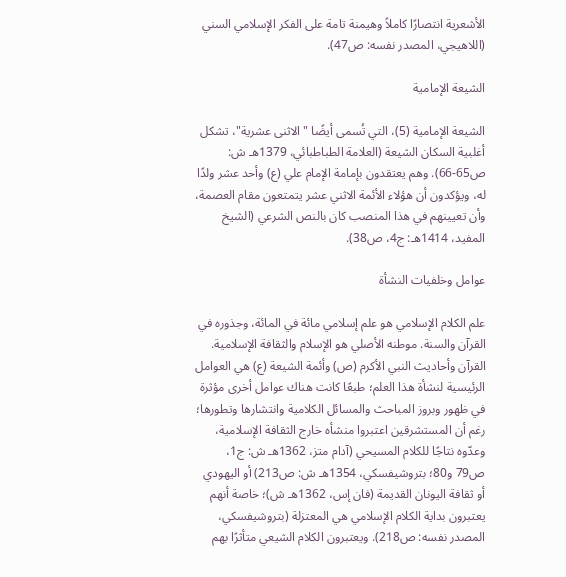الأشعرية انتصارًا كاملاً وهيمنة تامة على الفكر الإسلامي السني (اللاهيجي، المصدر نفسه: ص47).

الشيعة الإمامية

الشيعة الإمامية (5)، التي تُسمى أيضًا "الاثنى عشرية"، تشكل أغلبية السكان الشيعة (العلامة الطباطبائي، 1379هـ ش: ص65-66). وهم يعتقدون بإمامة الإمام علي (ع) وأحد عشر ولدًا له، ويؤكدون أن هؤلاء الأئمة الاثني عشر يتمتعون مقام العصمة، وأن تعيينهم في هذا المنصب كان بالنص الشرعي (الشيخ المفيد، 1414هـ: ج4، ص38).

عوامل وخلفيات النشأة

علم الكلام الإسلامي هو علم إسلامي مائة في المائة، وجذوره في القرآن والسنة. موطنه الأصلي هو الإسلام والثقافة الإسلامية. القرآن وأحاديث النبي الأكرم (ص) وأئمة الشيعة (ع) هي العوامل الرئيسية لنشأة هذا العلم؛ طبعًا كانت هناك عوامل أخرى مؤثرة في ظهور وبروز المباحث والمسائل الكلامية وانتشارها وتطورها؛ رغم أن المستشرقين اعتبروا منشأه خارج الثقافة الإسلامية، وعدّوه نتاجًا للكلام المسيحي (آدام متز، 1362هـ ش: ج1، ص79 و80؛ بتروشيفسكي، 1354هـ ش: ص213) أو اليهودي أو ثقافة اليونان القديمة (فان إس، 1362هـ ش)؛ خاصة أنهم يعتبرون بداية الكلام الإسلامي هي المعتزلة (بتروشيفسكي، المصدر نفسه: ص218). ويعتبرون الكلام الشيعي متأثرًا بهم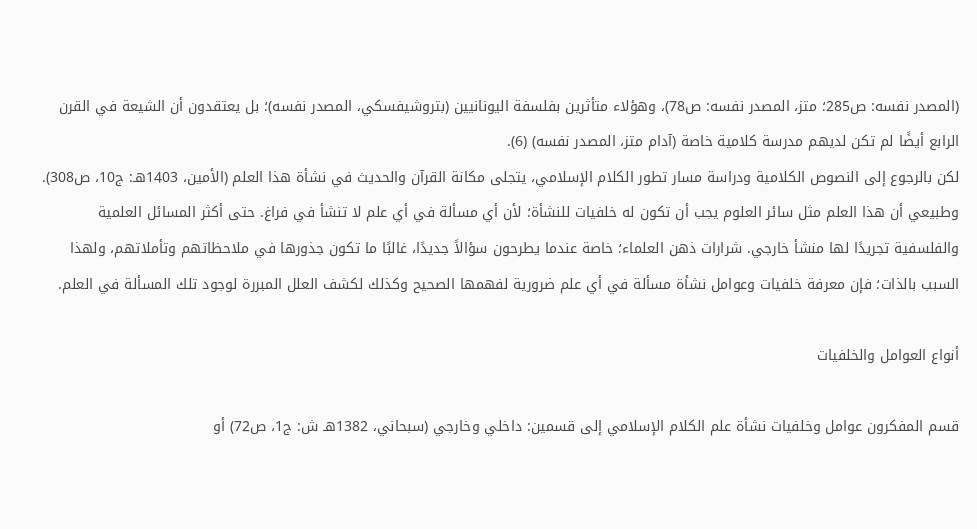(المصدر نفسه: ص285؛ متز، المصدر نفسه: ص78)، وهؤلاء متأثرين بفلسفة اليونانيين (بتروشيفسكي، المصدر نفسه)؛ بل يعتقدون أن الشيعة في القرن الرابع أيضًا لم تكن لديهم مدرسة كلامية خاصة (آدام متز، المصدر نفسه) (6).
لكن بالرجوع إلى النصوص الكلامية ودراسة مسار تطور الكلام الإسلامي، يتجلى مكانة القرآن والحديث في نشأة هذا العلم (الأمين، 1403هـ: ج10، ص308). وطبيعي أن هذا العلم مثل سائر العلوم يجب أن تكون له خلفيات للنشأة؛ لأن أي مسألة في أي علم لا تنشأ في فراغ. حتى أكثر المسائل العلمية والفلسفية تجريدًا لها منشأ خارجي. شرارات ذهن العلماء؛ خاصة عندما يطرحون سؤالاً جديدًا، غالبًا ما تكون جذورها في ملاحظاتهم وتأملاتهم، ولهذا السبب بالذات؛ فإن معرفة خلفيات وعوامل نشأة مسألة في أي علم ضرورية لفهمها الصحيح وكذلك لكشف العلل المبررة لوجود تلك المسألة في العلم.

أنواع العوامل والخلفيات

قسم المفكرون عوامل وخلفيات نشأة علم الكلام الإسلامي إلى قسمين: داخلي وخارجي (سبحاني، 1382هـ ش: ج1، ص72) أو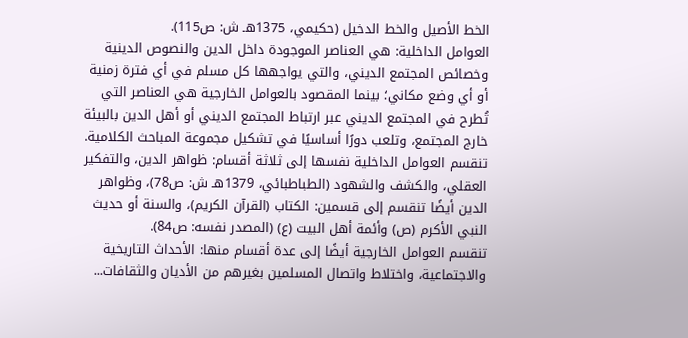الخط الأصيل والخط الدخيل (حكيمي، 1375هـ ش: ص115).
العوامل الداخلية: هي العناصر الموجودة داخل الدين والنصوص الدينية وخصائص المجتمع الديني، والتي يواجهها كل مسلم في أي فترة زمنية أو أي وضع مكاني؛ بينما المقصود بالعوامل الخارجية هي العناصر التي تُطرح في المجتمع الديني عبر ارتباط المجتمع الديني أو أهل الدين بالبيئة خارج المجتمع، وتلعب دورًا أساسيًا في تشكيل مجموعة المباحث الكلامية.
تنقسم العوامل الداخلية نفسها إلى ثلاثة أقسام: ظواهر الدين، والتفكير العقلي، والكشف والشهود (الطباطبائي، 1379هـ ش: ص78)، وظواهر الدين أيضًا تنقسم إلى قسمين: الكتاب (القرآن الكريم)، والسنة أو حديث النبي الأكرم (ص) وأئمة أهل البيت (ع) (المصدر نفسه: ص84).
تنقسم العوامل الخارجية أيضًا إلى عدة أقسام منها: الأحداث التاريخية والاجتماعية، واختلاط واتصال المسلمين بغيرهم من الأديان والثقافات...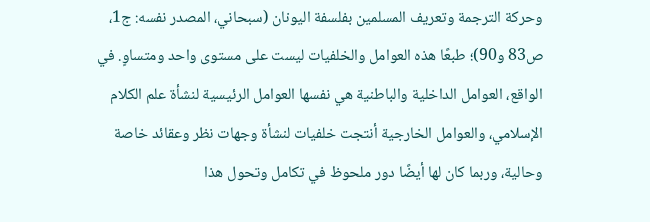وحركة الترجمة وتعريف المسلمين بفلسفة اليونان (سبحاني، المصدر نفسه: ج1، ص83 و90)؛ طبعًا هذه العوامل والخلفيات ليست على مستوى واحد ومتساوٍ. في الواقع، العوامل الداخلية والباطنية هي نفسها العوامل الرئيسية لنشأة علم الكلام الإسلامي، والعوامل الخارجية أنتجت خلفيات لنشأة وجهات نظر وعقائد خاصة وحالية، وربما كان لها أيضًا دور ملحوظ في تكامل وتحول هذا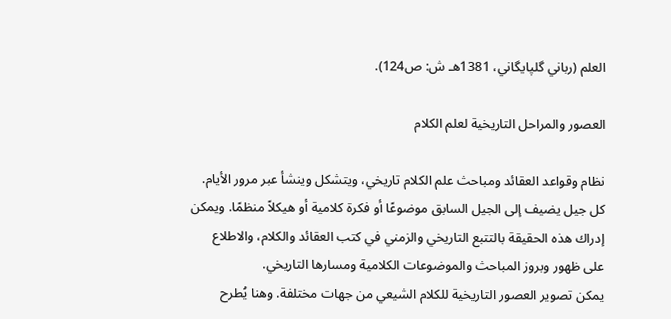العلم (رباني گلپايگاني، 1381هـ ش: ص124).

العصور والمراحل التاريخية لعلم الكلام

نظام وقواعد العقائد ومباحث علم الكلام تاريخي، ويتشكل وينشأ عبر مرور الأيام. كل جيل يضيف إلى الجيل السابق موضوعًا أو فكرة كلامية أو هيكلاً منظمًا. ويمكن إدراك هذه الحقيقة بالتتبع التاريخي والزمني في كتب العقائد والكلام، والاطلاع على ظهور وبروز المباحث والموضوعات الكلامية ومسارها التاريخي.
يمكن تصوير العصور التاريخية للكلام الشيعي من جهات مختلفة. وهنا يُطرح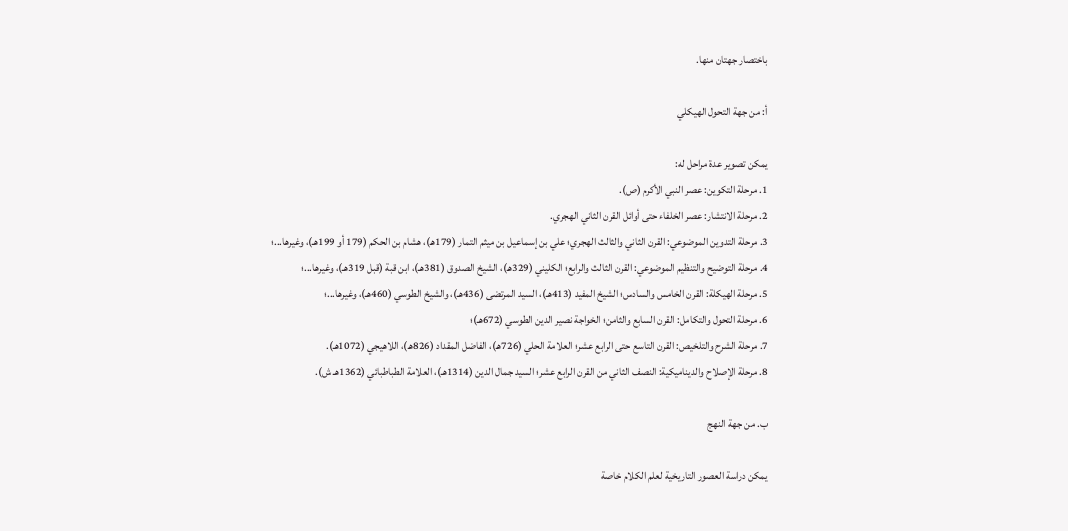باختصار جهتان منها.

أ: من جهة التحول الهيكلي

يمكن تصوير عدة مراحل له:
1. مرحلة التكوين: عصر النبي الأكرم (ص).
2. مرحلة الانتشار: عصر الخلفاء حتى أوائل القرن الثاني الهجري.
3. مرحلة التدوين الموضوعي: القرن الثاني والثالث الهجري؛ علي بن إسماعيل بن ميثم التمار (179هـ)، هشام بن الحكم (179 أو 199هـ)، وغيرها...؛
4. مرحلة التوضيح والتنظيم الموضوعي: القرن الثالث والرابع؛ الكليني (329هـ)، الشيخ الصدوق (381هـ)، ابن قبة (قبل 319هـ)، وغيرها...؛
5. مرحلة الهيكلة: القرن الخامس والسادس؛ الشيخ المفيد (413هـ)، السيد المرتضى (436هـ)، والشيخ الطوسي (460هـ)، وغيرها...؛
6. مرحلة التحول والتكامل: القرن السابع والثامن؛ الخواجة نصير الدين الطوسي (672هـ)؛
7. مرحلة الشرح والتلخيص: القرن التاسع حتى الرابع عشر؛ العلامة الحلي (726هـ)، الفاضل المقداد (826هـ)، اللاهيجي (1072هـ).
8. مرحلة الإصلاح والديناميكية: النصف الثاني من القرن الرابع عشر؛ السيد جمال الدين (1314هـ)، العلامة الطباطبائي (1362هـ ش).

ب. من جهة النهج

يمكن دراسة العصور التاريخية لعلم الكلام خاصة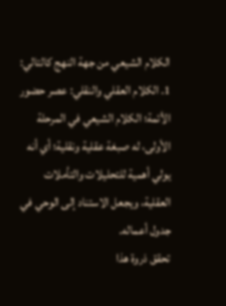الكلام الشيعي من جهة النهج كالتالي:
1. الكلام العقلي والنقلي: عصر حضور الأئمة؛ الكلام الشيعي في المرحلة الأولى، له صبغة عقلية ونقلية؛ أي أنه يولي أهمية للتحليلات والتأملات العقلية، ويجعل الاستناد إلى الوحي في جدول أعماله.
تحقق ذروة هذا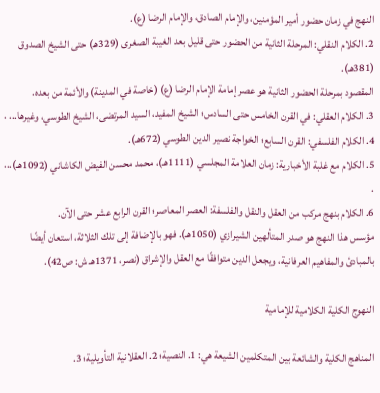النهج في زمان حضور أمير المؤمنين، والإمام الصادق، والإمام الرضا (ع).
2. الكلام النقلي: المرحلة الثانية من الحضور حتى قليل بعد الغيبة الصغرى (329هـ) حتى الشيخ الصدوق (381هـ).
المقصود بمرحلة الحضور الثانية هو عصر إمامة الإمام الرضا (ع) (خاصة في المدينة) والأئمة من بعده.
3. الكلام العقلي: في القرن الخامس حتى السادس؛ الشيخ المفيد، السيد المرتضى، الشيخ الطوسي، وغيرها... .
4. الكلام الفلسفي: القرن السابع؛ الخواجة نصير الدين الطوسي (672هـ).
5. الكلام مع غلبة الأخبارية: زمان العلامة المجلسي (1111هـ)، محمد محسن الفيض الكاشاني (1092هـ)... .
6. الكلام بنهج مركب من العقل والنقل والفلسفة: العصر المعاصر؛ القرن الرابع عشر حتى الآن.
مؤسس هذا النهج هو صدر المتألهين الشيرازي (1050هـ). فهو بالإضافة إلى تلك الثلاثة، استعان أيضًا بالمبادئ والمفاهيم العرفانية، ويجعل الدين متوافقًا مع العقل والإشراق (نصر، 1371هـ ش: ص42).

النهوج الكلية الكلامية للإمامية

المناهج الكلية والشائعة بين المتكلمين الشيعة هي: 1. النصية؛ 2. العقلانية التأويلية؛ 3.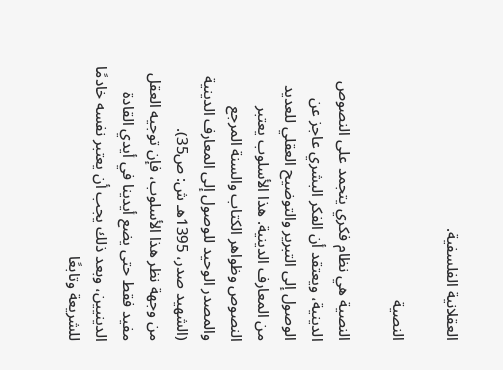العقلانية الفلسفية.

النصية

النصية هي نظام فكري يتجمد على النصوص الدينية، ويعتقد أن الفكر البشري عاجز عن الوصول إلى التبرير والتوضيح العقلي للعديد من المعارف الدينية. هذا الأسلوب يعتبر النصوص وظواهر الكتاب والسنة المرجع والمصدر الوحيد للوصول إلى المعارف الدينية (الشهيد صدر، 1395هـ ش: ص35).
من وجهة نظر هذا الأسلوب، فإن توجيه العقل مفيد فقط حتى يضع أيدينا في أيدي القادة الدينيين، وبعد ذلك يجب أن يعتبر نفسه خادمًا للشريعة وتابعًا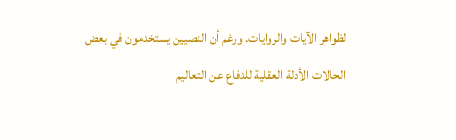لظواهر الآيات والروايات. ورغم أن النصيين يستخدمون في بعض الحالات الأدلة العقلية للدفاع عن التعاليم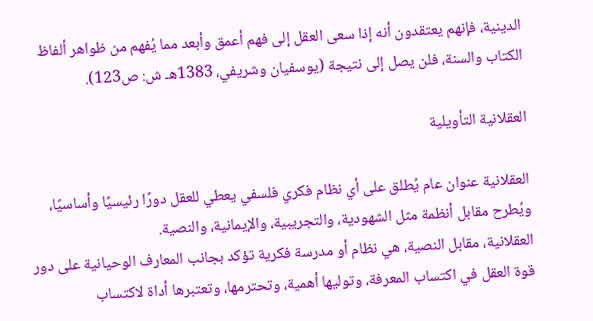الدينية، فإنهم يعتقدون أنه إذا سعى العقل إلى فهم أعمق وأبعد مما يُفهم من ظواهر ألفاظ الكتاب والسنة، فلن يصل إلى نتيجة (يوسفيان وشريفي، 1383هـ ش: ص123).

العقلانية التأويلية

العقلانية عنوان عام يُطلق على أي نظام فكري فلسفي يعطي للعقل دورًا رئيسيًا وأساسيًا، ويُطرح مقابل أنظمة مثل الشهودية، والتجريبية، والإيمانية، والنصية.
العقلانية، مقابل النصية، هي نظام أو مدرسة فكرية تؤكد بجانب المعارف الوحيانية على دور قوة العقل في اكتساب المعرفة، وتوليها أهمية، وتحترمها، وتعتبرها أداة لاكتساب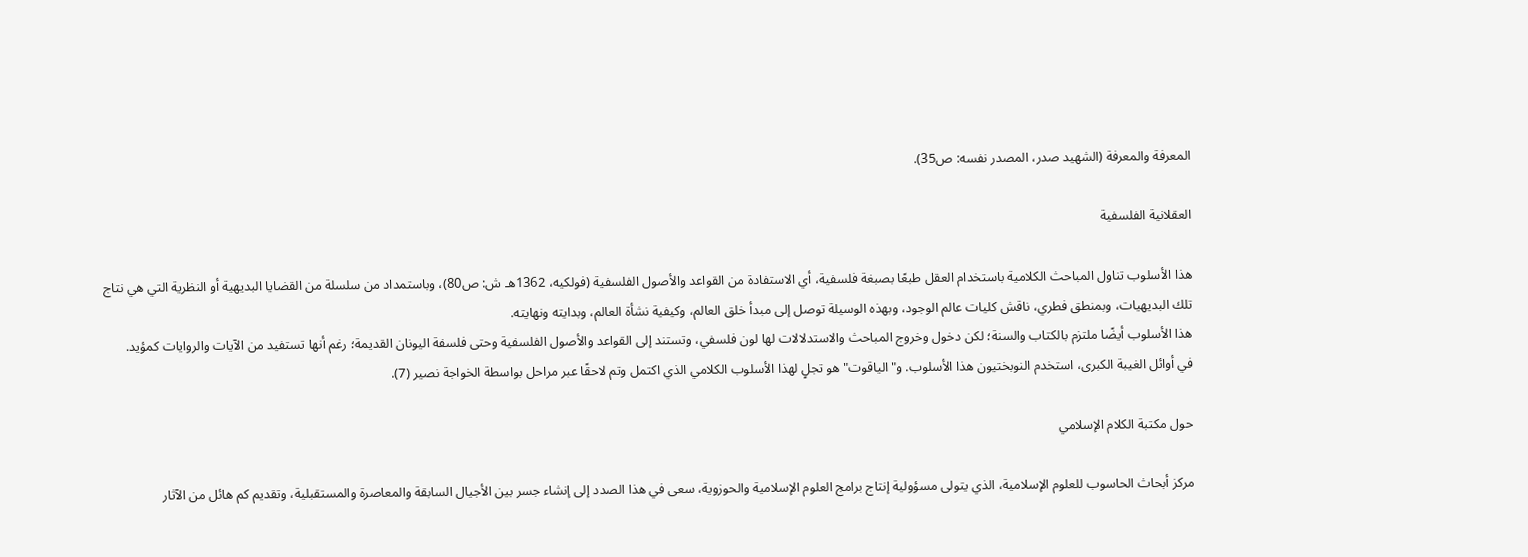المعرفة والمعرفة (الشهيد صدر، المصدر نفسه: ص35).

العقلانية الفلسفية

هذا الأسلوب تناول المباحث الكلامية باستخدام العقل طبعًا بصبغة فلسفية، أي الاستفادة من القواعد والأصول الفلسفية (فولكيه، 1362هـ ش: ص80)، وباستمداد من سلسلة من القضايا البديهية أو النظرية التي هي نتاج تلك البديهيات، وبمنطق فطري، ناقش كليات عالم الوجود، وبهذه الوسيلة توصل إلى مبدأ خلق العالم، وكيفية نشأة العالم، وبدايته ونهايته.
هذا الأسلوب أيضًا ملتزم بالكتاب والسنة؛ لكن دخول وخروج المباحث والاستدلالات لها لون فلسفي، وتستند إلى القواعد والأصول الفلسفية وحتى فلسفة اليونان القديمة؛ رغم أنها تستفيد من الآيات والروايات كمؤيد.
في أوائل الغيبة الكبرى، استخدم النوبختيون هذا الأسلوب. و"الياقوت" هو تجلٍ لهذا الأسلوب الكلامي الذي اكتمل وتم لاحقًا عبر مراحل بواسطة الخواجة نصير (7).

حول مكتبة الكلام الإسلامي

مركز أبحاث الحاسوب للعلوم الإسلامية، الذي يتولى مسؤولية إنتاج برامج العلوم الإسلامية والحوزوية، سعى في هذا الصدد إلى إنشاء جسر بين الأجيال السابقة والمعاصرة والمستقبلية، وتقديم كم هائل من الآثار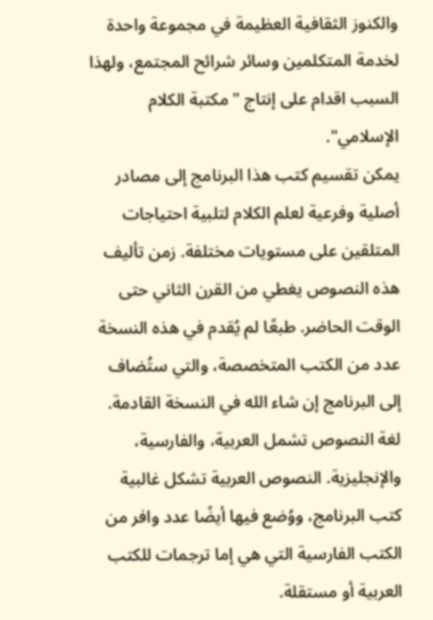والكنوز الثقافية العظيمة في مجموعة واحدة لخدمة المتكلمين وسائر شرائح المجتمع، ولهذا السبب اقدام على إنتاج "مكتبة الكلام الإسلامي".
يمكن تقسيم كتب هذا البرنامج إلى مصادر أصلية وفرعية لعلم الكلام لتلبية احتياجات المتلقين على مستويات مختلفة. زمن تأليف هذه النصوص يغطي من القرن الثاني حتى الوقت الحاضر. طبعًا لم يُقدم في هذه النسخة عدد من الكتب المتخصصة، والتي ستُضاف إلى البرنامج إن شاء الله في النسخة القادمة. لغة النصوص تشمل العربية، والفارسية، والإنجليزية. النصوص العربية تشكل غالبية كتب البرنامج، ووُضع فيها أيضًا عدد وافر من الكتب الفارسية التي هي إما ترجمات للكتب العربية أو مستقلة.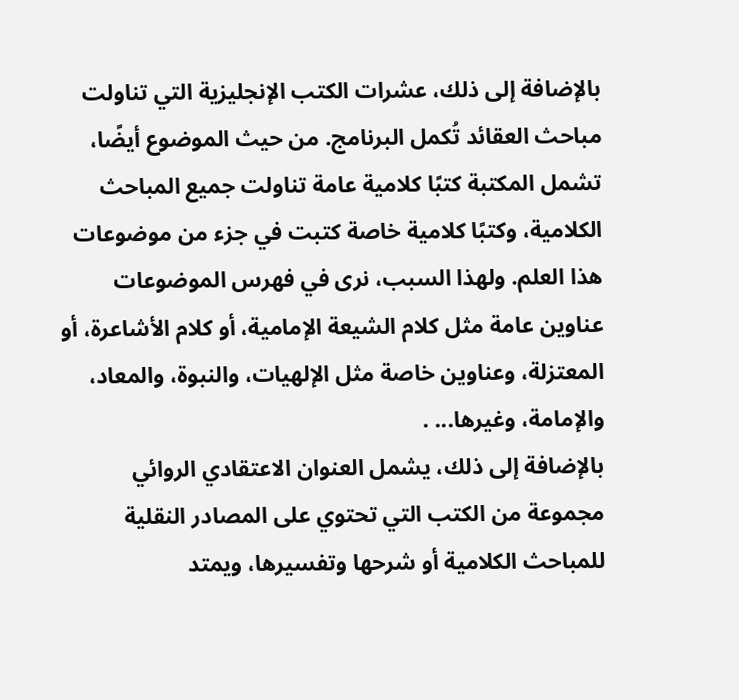بالإضافة إلى ذلك، عشرات الكتب الإنجليزية التي تناولت مباحث العقائد تُكمل البرنامج. من حيث الموضوع أيضًا، تشمل المكتبة كتبًا كلامية عامة تناولت جميع المباحث الكلامية، وكتبًا كلامية خاصة كتبت في جزء من موضوعات هذا العلم. ولهذا السبب، نرى في فهرس الموضوعات عناوين عامة مثل كلام الشيعة الإمامية، أو كلام الأشاعرة، أو المعتزلة، وعناوين خاصة مثل الإلهيات، والنبوة، والمعاد، والإمامة، وغيرها... .
بالإضافة إلى ذلك، يشمل العنوان الاعتقادي الروائي مجموعة من الكتب التي تحتوي على المصادر النقلية للمباحث الكلامية أو شرحها وتفسيرها، ويمتد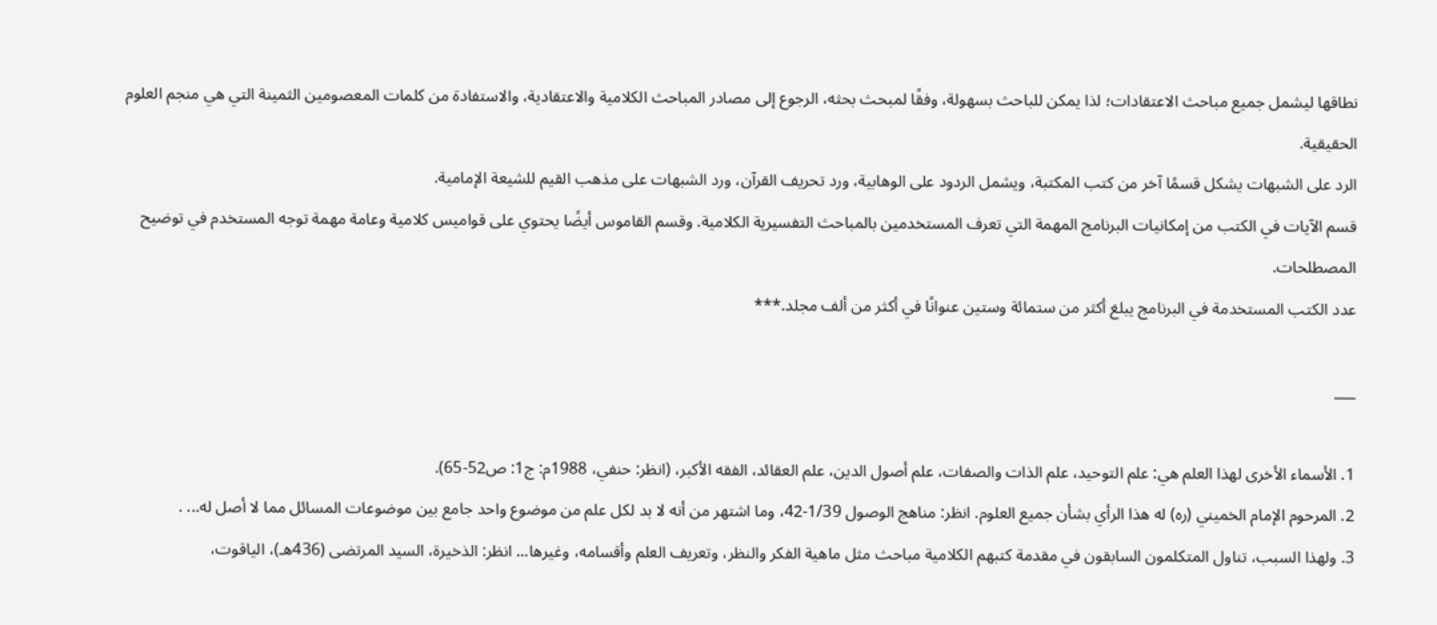نطاقها ليشمل جميع مباحث الاعتقادات؛ لذا يمكن للباحث بسهولة، وفقًا لمبحث بحثه، الرجوع إلى مصادر المباحث الكلامية والاعتقادية، والاستفادة من كلمات المعصومين الثمينة التي هي منجم العلوم الحقيقية.
الرد على الشبهات يشكل قسمًا آخر من كتب المكتبة، ويشمل الردود على الوهابية، ورد تحريف القرآن، ورد الشبهات على مذهب القيم للشيعة الإمامية.
قسم الآيات في الكتب من إمكانيات البرنامج المهمة التي تعرف المستخدمين بالمباحث التفسيرية الكلامية. وقسم القاموس أيضًا يحتوي على قواميس كلامية وعامة مهمة توجه المستخدم في توضيح المصطلحات.
عدد الكتب المستخدمة في البرنامج يبلغ أكثر من ستمائة وستين عنوانًا في أكثر من ألف مجلد.***

___

1. الأسماء الأخرى لهذا العلم هي: علم التوحيد، علم الذات والصفات، علم أصول الدين، علم العقائد، الفقه الأكبر، (انظر: حنفي، 1988م: ج1: ص52-65).
2. المرحوم الإمام الخميني (ره) له هذا الرأي بشأن جميع العلوم. انظر: مناهج الوصول 1/39-42، وما اشتهر من أنه لا بد لكل علم من موضوع واحد جامع بين موضوعات المسائل مما لا أصل له... .
3. ولهذا السبب، تناول المتكلمون السابقون في مقدمة كتبهم الكلامية مباحث مثل ماهية الفكر والنظر، وتعريف العلم وأقسامه، وغيرها... انظر: الذخيرة، السيد المرتضى (436هـ)، الياقوت،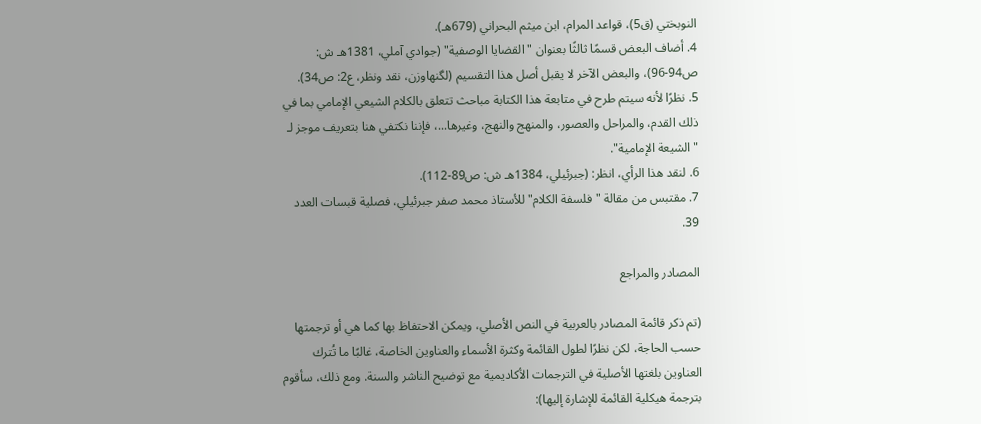النوبختي (ق5)، قواعد المرام، ابن ميثم البحراني (679هـ).
4. أضاف البعض قسمًا ثالثًا بعنوان "القضايا الوصفية" (جوادي آملي، 1381هـ ش: ص94-96)، والبعض الآخر لا يقبل أصل هذا التقسيم (لگنهاوزن، نقد ونظر، ع2: ص34).
5. نظرًا لأنه سيتم طرح في متابعة هذا الكتابة مباحث تتعلق بالكلام الشيعي الإمامي بما في ذلك القدم، والمراحل والعصور، والمنهج والنهج، وغيرها...، فإننا نكتفي هنا بتعريف موجز لـ "الشيعة الإمامية".
6. لنقد هذا الرأي، انظر: (جبرئيلي، 1384هـ ش: ص89-112).
7. مقتبس من مقالة "فلسفة الكلام" للأستاذ محمد صفر جبرئيلي، فصلية قبسات العدد 39.

المصادر والمراجع

(تم ذكر قائمة المصادر بالعربية في النص الأصلي، ويمكن الاحتفاظ بها كما هي أو ترجمتها حسب الحاجة، لكن نظرًا لطول القائمة وكثرة الأسماء والعناوين الخاصة، غالبًا ما تُترك العناوين بلغتها الأصلية في الترجمات الأكاديمية مع توضيح الناشر والسنة. ومع ذلك، سأقوم بترجمة هيكلية القائمة للإشارة إليها):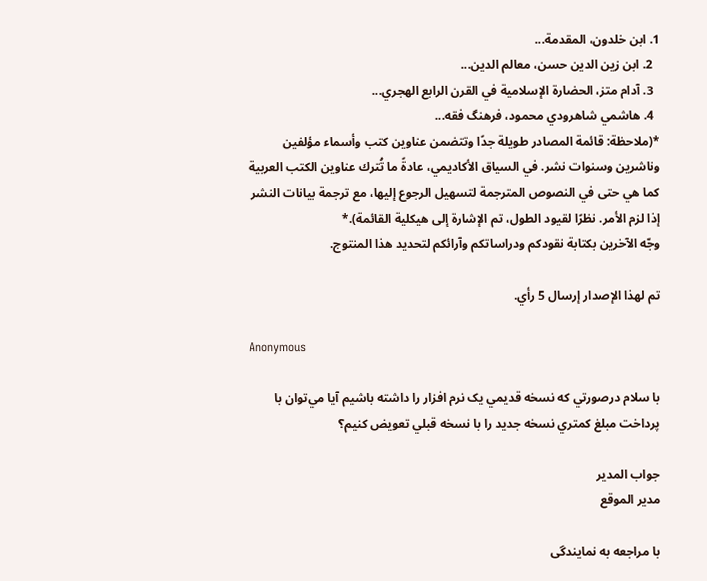1. ابن خلدون، المقدمة...
  2. ابن زين الدين حسن، معالم الدين...
  3. آدام متز، الحضارة الإسلامية في القرن الرابع الهجري...
  4. هاشمي شاهرودي محمود، فرهنگ فقه...
*(ملاحظة: قائمة المصادر طويلة جدًا وتتضمن عناوين كتب وأسماء مؤلفين وناشرين وسنوات نشر. في السياق الأكاديمي، عادةً ما تُترك عناوين الكتب العربية كما هي حتى في النصوص المترجمة لتسهيل الرجوع إليها، مع ترجمة بيانات النشر إذا لزم الأمر. نظرًا لقيود الطول، تم الإشارة إلى هيكلية القائمة).*
وجّه الآخرين بكتابة نقودكم ودراساتكم وآرائكم لتحديد هذا المنتوج.

تم لهذا الإصدار إرسال 5 رأي.

Anonymous

با سلام درصورتي که نسخه قديمي يک نرم افزار را داشته باشيم آيا مي‌توان با پرداخت مبلغ کمتري نسخه جديد را با نسخه قبلي تعويض کنيم؟

جواب المدير
مدير الموقع

با مراجعه به نمایندگی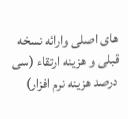های اصلی وارائه نسخه قبلی و هزینه ارتقاء (سی درصد هزینه نرم افزار)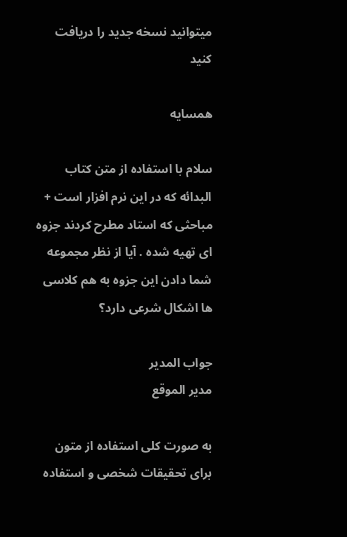میتوانید نسخه جدید را دریافت کنید

همسایه

سلام با استفاده از متن کتاب البدائه که در این نرم افزار است + مباحثی که استاد مطرح کردند جزوه ای تهیه شده . آیا از نظر مجموعه شما دادن این جزوه به هم کلاسی ها اشکال شرعی دارد؟

جواب المدير
مدير الموقع

به صورت کلی استفاده از متون برای تحقیقات شخصی و استفاده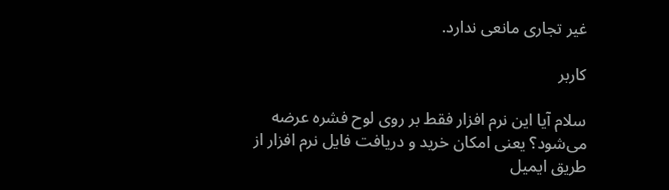غیر تجاری مانعی ندارد.

کاربر

سلام آیا این نرم افزار فقط بر روی لوح فشره عرضه می‌شود؟ یعنی امکان خرید و دریافت فایل نرم افزار از طریق ایمیل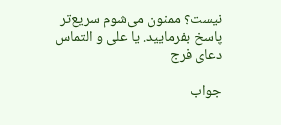نیست؟ ممنون می‌شوم سریع‌تر پاسخ بفرمایید. یا علی و التماس دعای فرج

جواب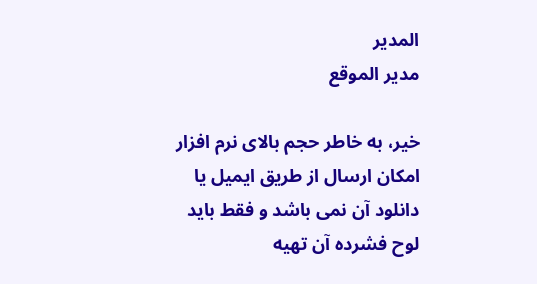المدير
مدير الموقع

خیر، به خاطر حجم بالای نرم افزار امکان ارسال از طریق ایمیل یا دانلود آن نمی باشد و فقط باید لوح فشرده آن تهیه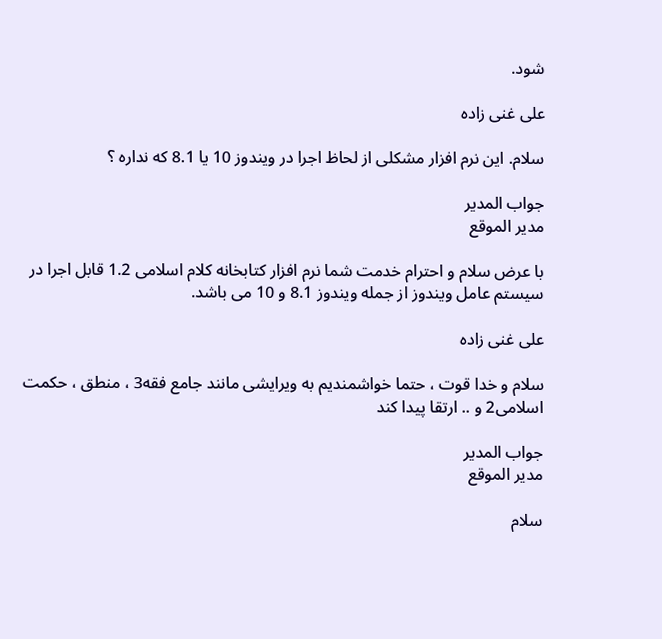شود.

علی غنی زاده

سلام. این نرم افزار مشکلی از لحاظ اجرا در ویندوز 10 یا 8.1 که نداره ؟

جواب المدير
مدير الموقع

با عرض سلام و احترام خدمت شما نرم افزار کتابخانه کلام اسلامی 1.2 قابل اجرا در سیستم عامل ویندوز از جمله ویندوز 8.1 و 10 می باشد.

علی غنی زاده

سلام و خدا قوت ، حتما خواشمندیم به ویرایشی مانند جامع فقه3 ، منطق ، حکمت اسلامی2 و .. ارتقا پیدا کند

جواب المدير
مدير الموقع

سلام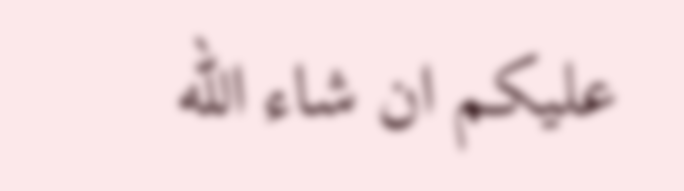علیکم ان شاء الله